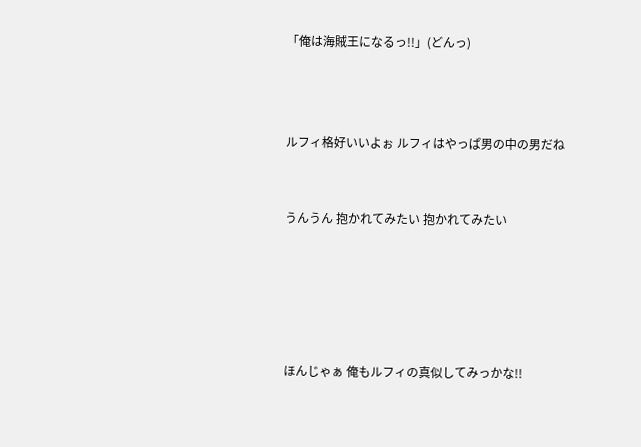「俺は海賊王になるっ!!」(どんっ)



ルフィ格好いいよぉ ルフィはやっぱ男の中の男だね


うんうん 抱かれてみたい 抱かれてみたい





ほんじゃぁ 俺もルフィの真似してみっかな!!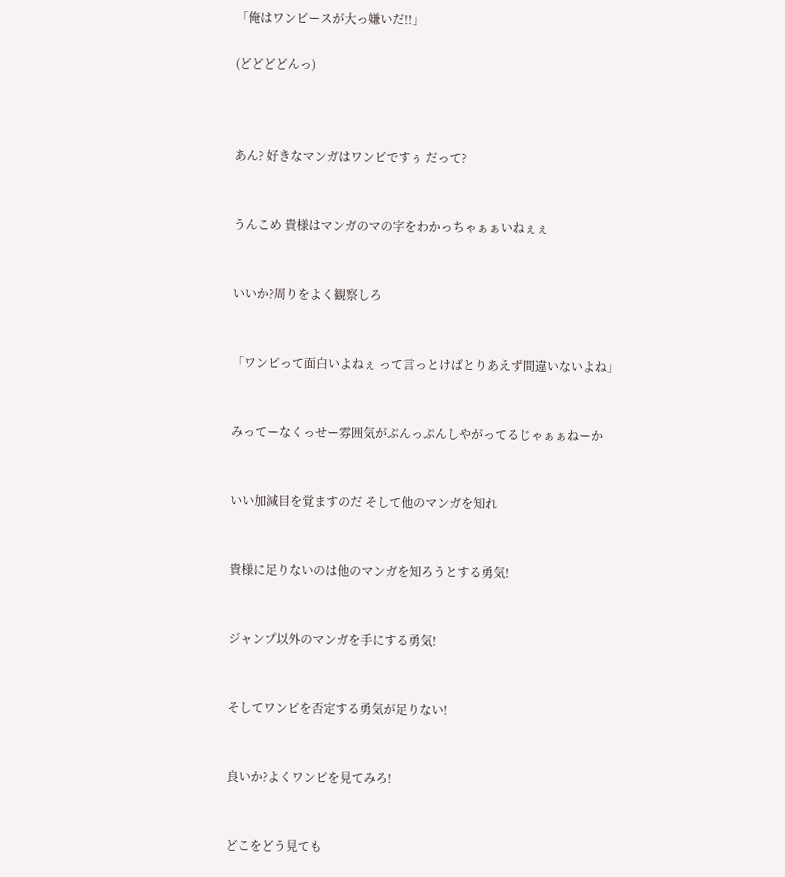「俺はワンピースが大っ嫌いだ!!」

(どどどどんっ)



あん? 好きなマンガはワンピですぅ だって?


うんこめ 貴様はマンガのマの字をわかっちゃぁぁいねぇぇ


いいか?周りをよく観察しろ


「ワンピって面白いよねぇ って言っとけばとりあえず間違いないよね」


みってーなくっせー雰囲気がぷんっぷんしやがってるじゃぁぁねーか


いい加減目を覚ますのだ そして他のマンガを知れ


貴様に足りないのは他のマンガを知ろうとする勇気!


ジャンプ以外のマンガを手にする勇気!


そしてワンピを否定する勇気が足りない!


良いか?よくワンピを見てみろ!


どこをどう見ても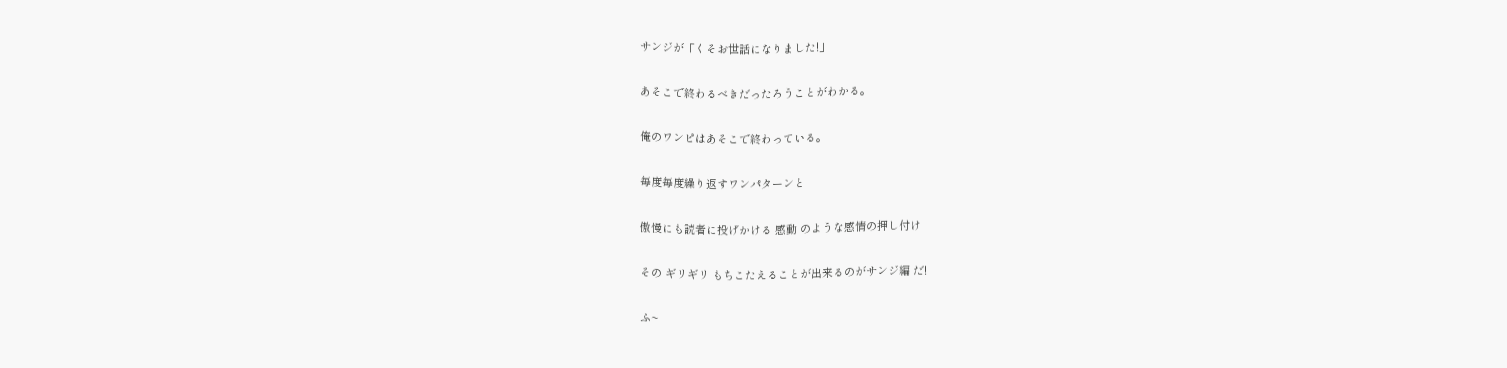サンジが「くそお世話になりました!」


あそこで終わるべきだったろうことがわかる。


俺のワンピはあそこで終わっている。


毎度毎度繰り返すワンパターンと


傲慢にも読者に投げかける 感動 のような感情の押し付け


その ギリギリ もちこたえることが出来るのがサンジ編 だ!


ふ~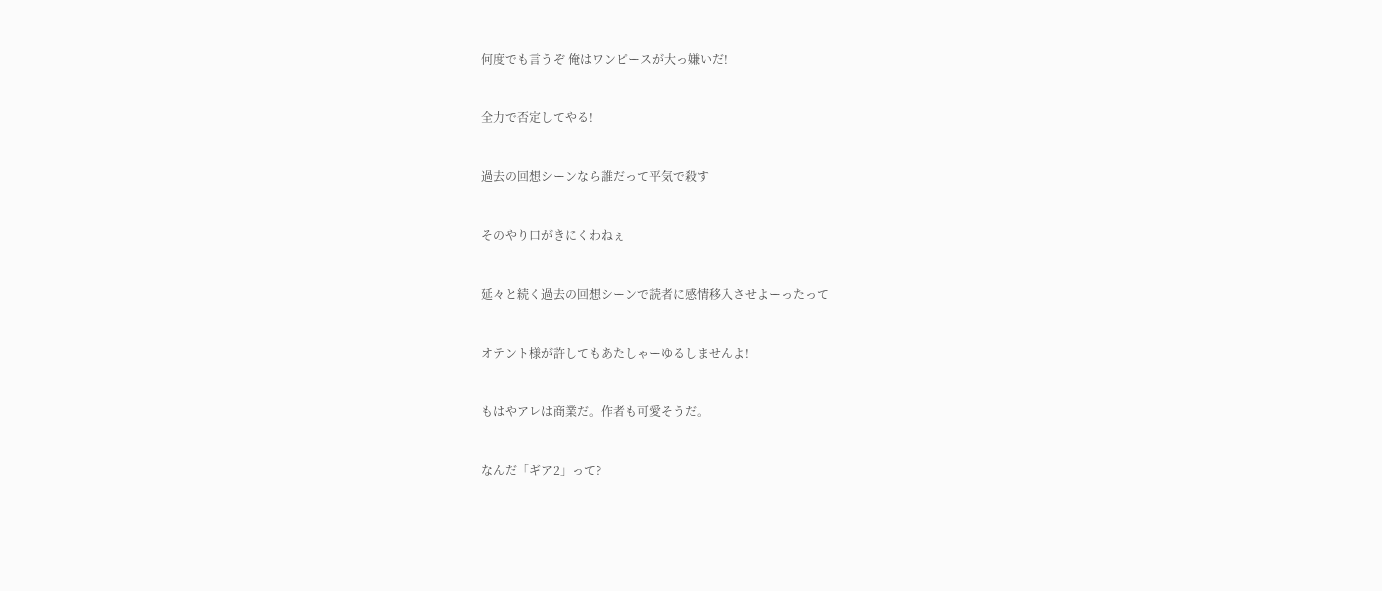何度でも言うぞ 俺はワンピースが大っ嫌いだ!


全力で否定してやる!


過去の回想シーンなら誰だって平気で殺す


そのやり口がきにくわねぇ


延々と続く過去の回想シーンで読者に感情移入させよーったって


オテント様が許してもあたしゃーゆるしませんよ!


もはやアレは商業だ。作者も可愛そうだ。


なんだ「ギア2」って?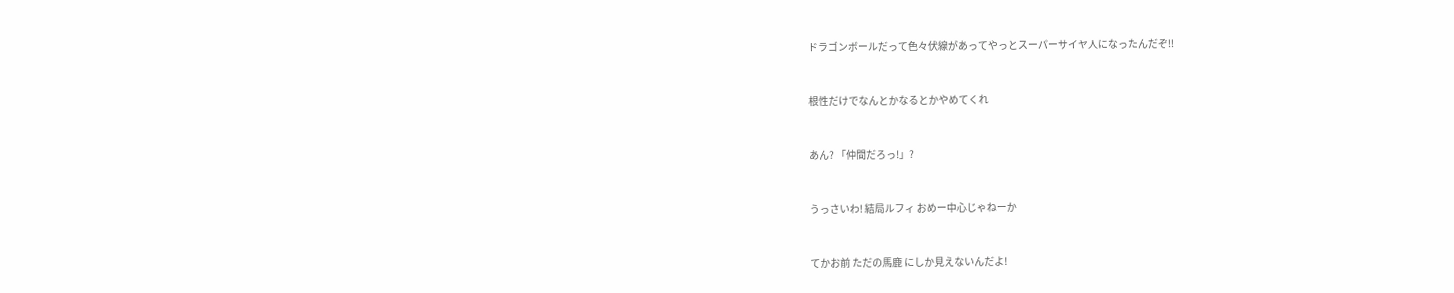ドラゴンボールだって色々伏線があってやっとスーパーサイヤ人になったんだぞ!!


根性だけでなんとかなるとかやめてくれ


あん? 「仲間だろっ!」?


うっさいわ! 結局ルフィ おめー中心じゃねーか


てかお前 ただの馬鹿 にしか見えないんだよ!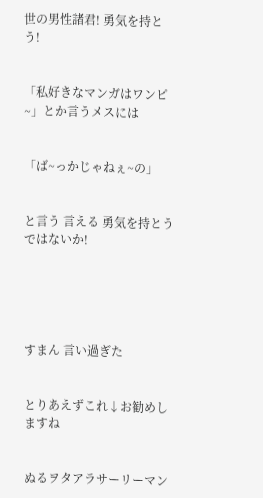世の男性諸君! 勇気を持とう!


「私好きなマンガはワンピ~」とか言うメスには


「ば~っかじゃねぇ~の」


と言う 言える 勇気を持とうではないか!





すまん 言い過ぎた


とりあえずこれ↓お勧めしますね


ぬるヲタアラサーリーマン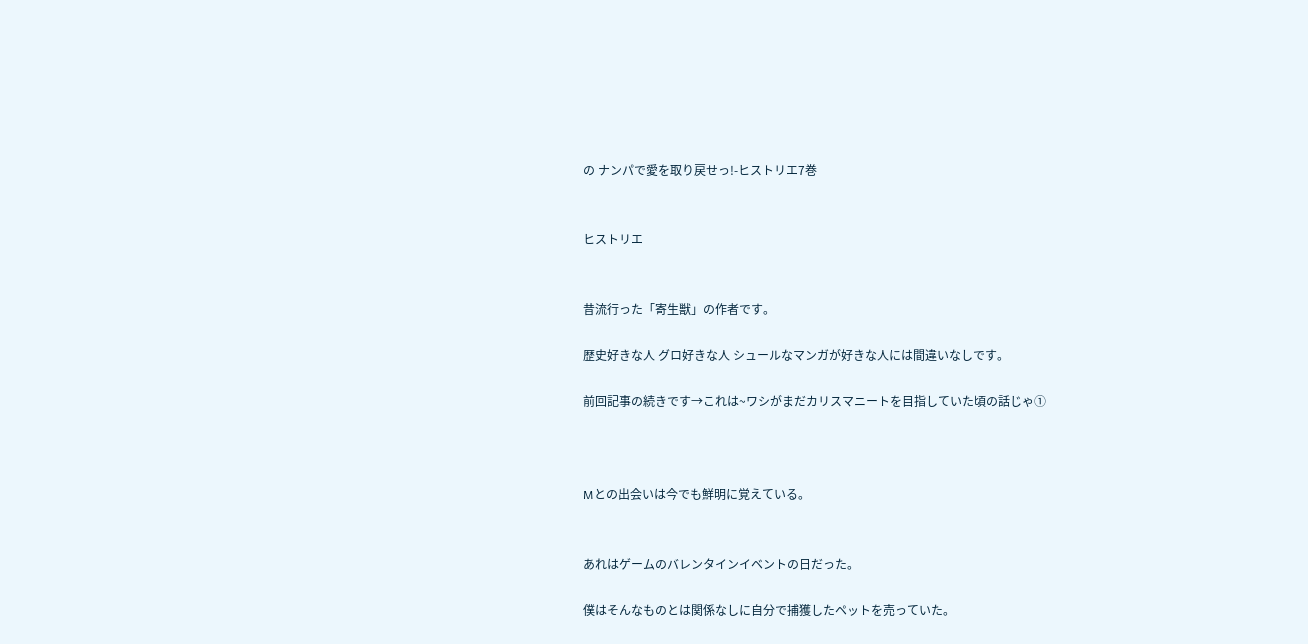の ナンパで愛を取り戻せっ!-ヒストリエ7巻


ヒストリエ


昔流行った「寄生獣」の作者です。

歴史好きな人 グロ好きな人 シュールなマンガが好きな人には間違いなしです。

前回記事の続きです→これは~ワシがまだカリスマニートを目指していた頃の話じゃ①



Mとの出会いは今でも鮮明に覚えている。


あれはゲームのバレンタインイベントの日だった。

僕はそんなものとは関係なしに自分で捕獲したペットを売っていた。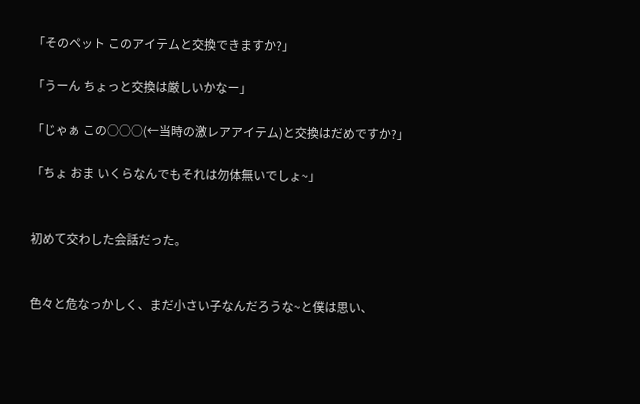「そのペット このアイテムと交換できますか?」

「うーん ちょっと交換は厳しいかなー」

「じゃぁ この○○○(←当時の激レアアイテム)と交換はだめですか?」

「ちょ おま いくらなんでもそれは勿体無いでしょ~」


初めて交わした会話だった。


色々と危なっかしく、まだ小さい子なんだろうな~と僕は思い、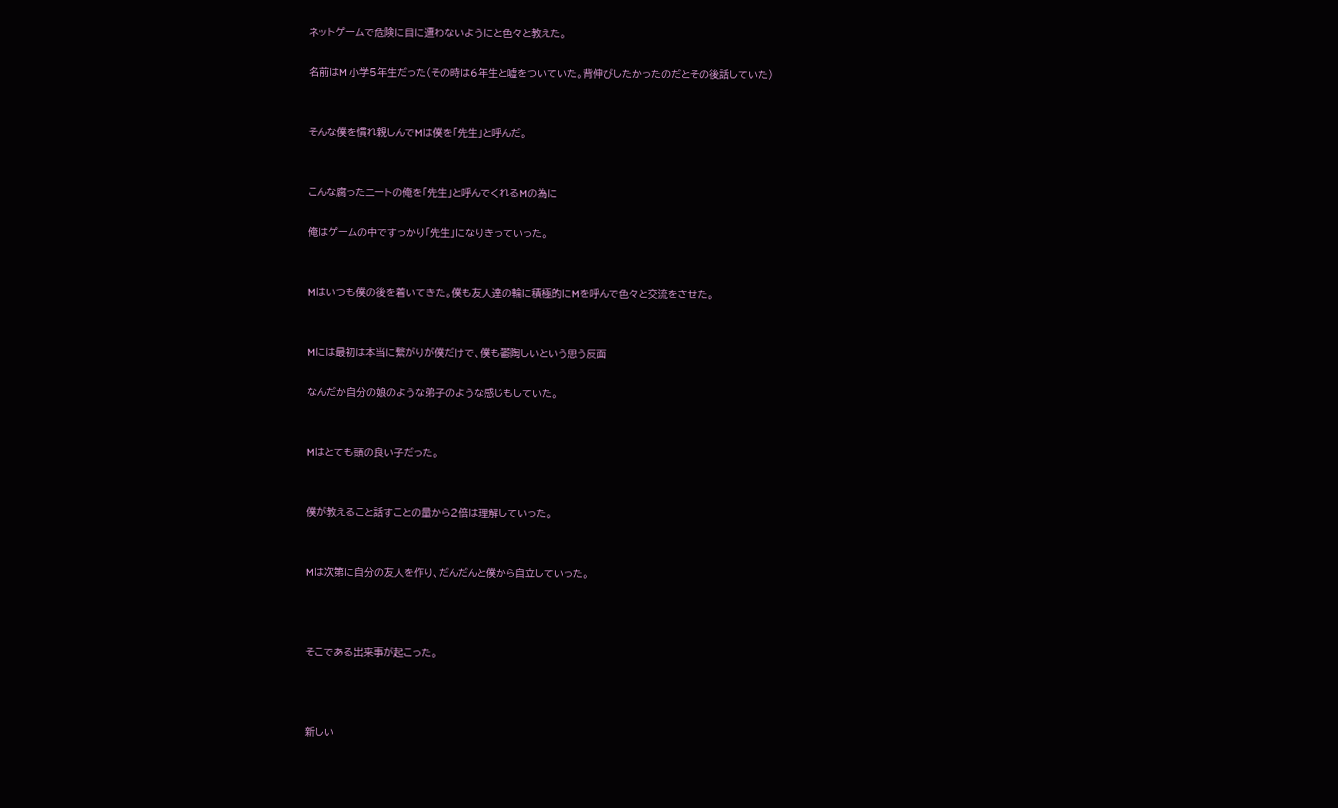ネットゲームで危険に目に遭わないようにと色々と教えた。

名前はM 小学5年生だった(その時は6年生と嘘をついていた。背伸びしたかったのだとその後話していた)


そんな僕を慣れ親しんでMは僕を「先生」と呼んだ。


こんな腐ったニートの俺を「先生」と呼んでくれるMの為に

俺はゲームの中ですっかり「先生」になりきっていった。


Mはいつも僕の後を着いてきた。僕も友人達の輪に積極的にMを呼んで色々と交流をさせた。


Mには最初は本当に繋がりが僕だけで、僕も鬱陶しいという思う反面

なんだか自分の娘のような弟子のような感じもしていた。


Mはとても頭の良い子だった。


僕が教えること話すことの量から2倍は理解していった。


Mは次第に自分の友人を作り、だんだんと僕から自立していった。



そこである出来事が起こった。



新しい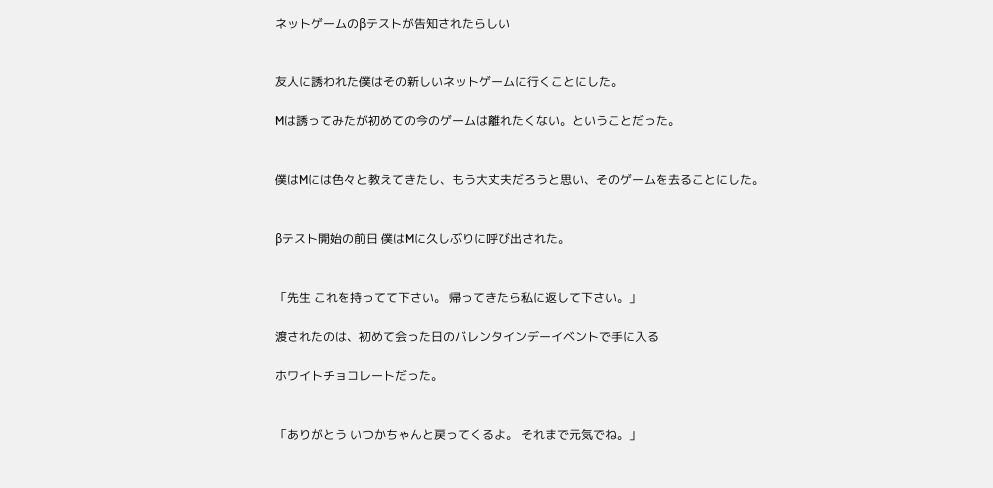ネットゲームのβテストが告知されたらしい


友人に誘われた僕はその新しいネットゲームに行くことにした。

Mは誘ってみたが初めての今のゲームは離れたくない。ということだった。


僕はMには色々と教えてきたし、もう大丈夫だろうと思い、そのゲームを去ることにした。


βテスト開始の前日 僕はMに久しぶりに呼び出された。


「先生 これを持ってて下さい。 帰ってきたら私に返して下さい。」

渡されたのは、初めて会った日のバレンタインデーイベントで手に入る

ホワイトチョコレートだった。


「ありがとう いつかちゃんと戻ってくるよ。 それまで元気でね。」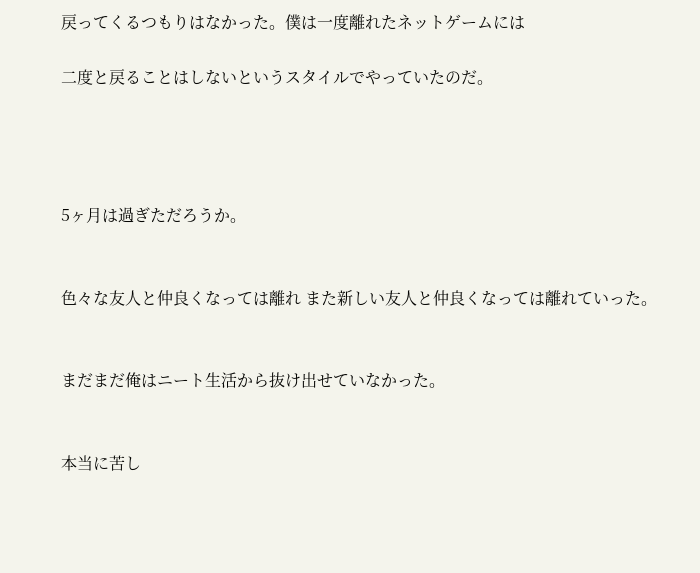戻ってくるつもりはなかった。僕は一度離れたネットゲームには

二度と戻ることはしないというスタイルでやっていたのだ。




5ヶ月は過ぎただろうか。


色々な友人と仲良くなっては離れ また新しい友人と仲良くなっては離れていった。


まだまだ俺はニート生活から抜け出せていなかった。


本当に苦し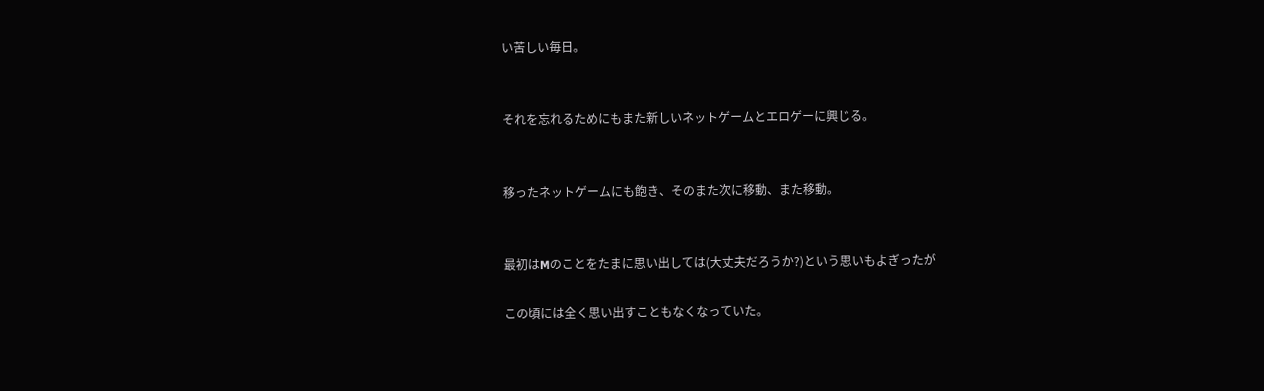い苦しい毎日。


それを忘れるためにもまた新しいネットゲームとエロゲーに興じる。


移ったネットゲームにも飽き、そのまた次に移動、また移動。


最初はMのことをたまに思い出しては(大丈夫だろうか?)という思いもよぎったが

この頃には全く思い出すこともなくなっていた。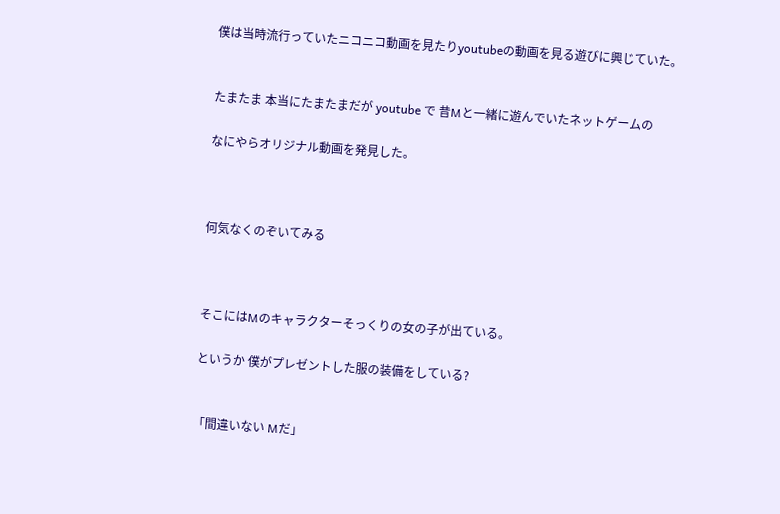僕は当時流行っていたニコニコ動画を見たりyoutubeの動画を見る遊びに興じていた。


たまたま 本当にたまたまだが youtube で 昔Mと一緒に遊んでいたネットゲームの

なにやらオリジナル動画を発見した。



何気なくのぞいてみる



そこにはMのキャラクターそっくりの女の子が出ている。

というか 僕がプレゼントした服の装備をしている?


「間違いない Mだ」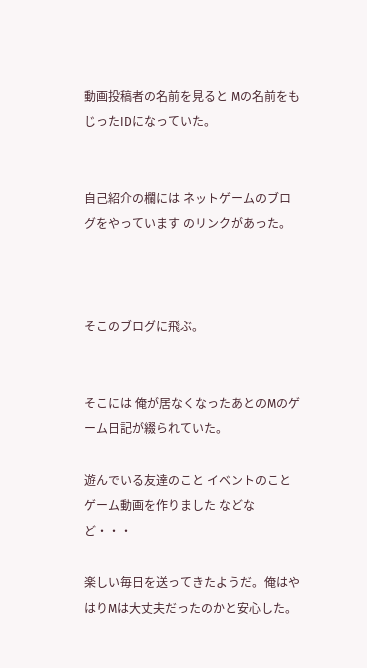動画投稿者の名前を見ると Mの名前をもじったIDになっていた。


自己紹介の欄には ネットゲームのブログをやっています のリンクがあった。



そこのブログに飛ぶ。


そこには 俺が居なくなったあとのMのゲーム日記が綴られていた。

遊んでいる友達のこと イベントのこと ゲーム動画を作りました などなど・・・

楽しい毎日を送ってきたようだ。俺はやはりMは大丈夫だったのかと安心した。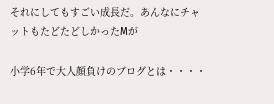それにしてもすごい成長だ。あんなにチャットもたどたどしかったMが

小学6年で大人顔負けのブログとは・・・・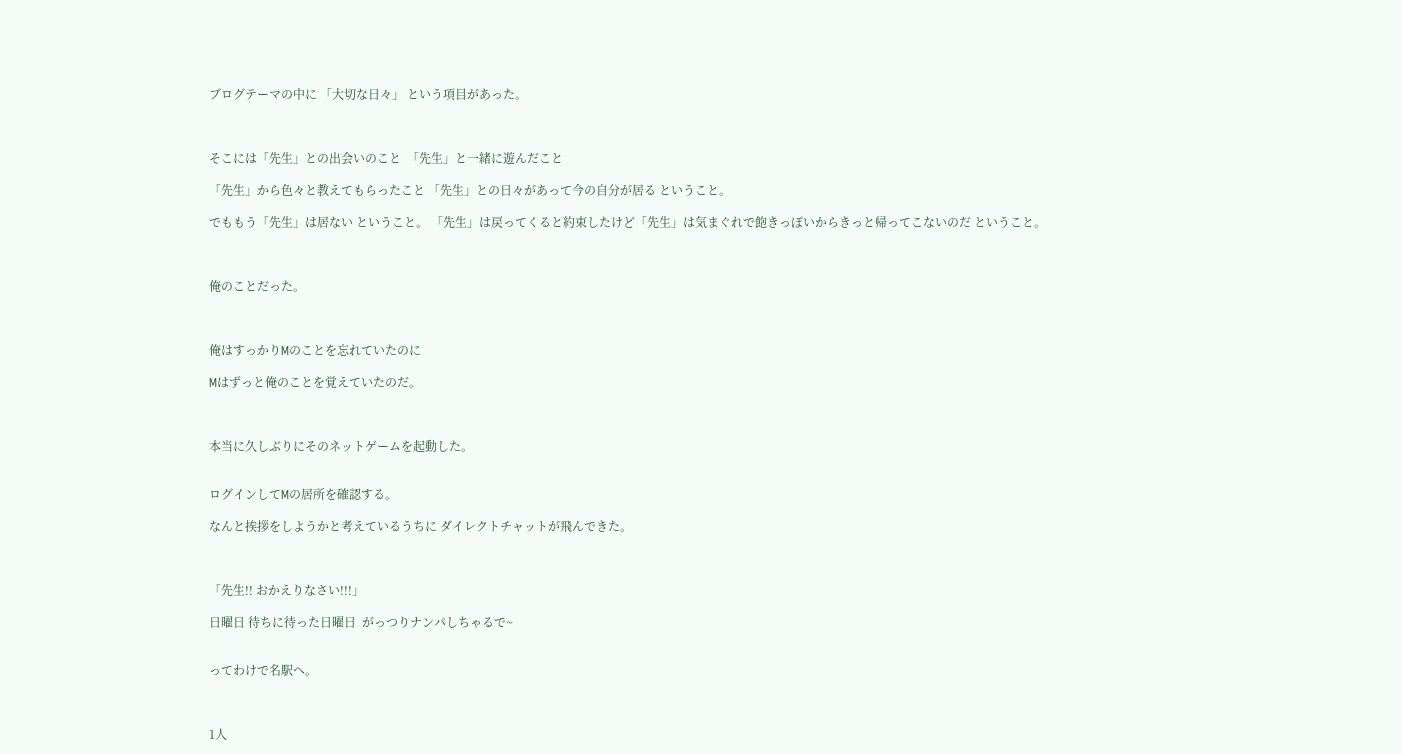ブログテーマの中に 「大切な日々」 という項目があった。



そこには「先生」との出会いのこと  「先生」と一緒に遊んだこと

「先生」から色々と教えてもらったこと 「先生」との日々があって今の自分が居る ということ。

でももう「先生」は居ない ということ。 「先生」は戻ってくると約束したけど「先生」は気まぐれで飽きっぽいからきっと帰ってこないのだ ということ。



俺のことだった。



俺はすっかりMのことを忘れていたのに

Mはずっと俺のことを覚えていたのだ。



本当に久しぶりにそのネットゲームを起動した。


ログインしてMの居所を確認する。

なんと挨拶をしようかと考えているうちに ダイレクトチャットが飛んできた。



「先生!! おかえりなさい!!!」

日曜日 待ちに待った日曜日  がっつりナンパしちゃるで~


ってわけで名駅へ。



1人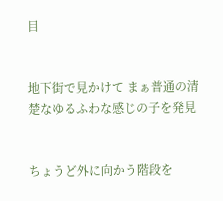目


地下街で見かけて まぁ普通の清楚なゆるふわな感じの子を発見


ちょうど外に向かう階段を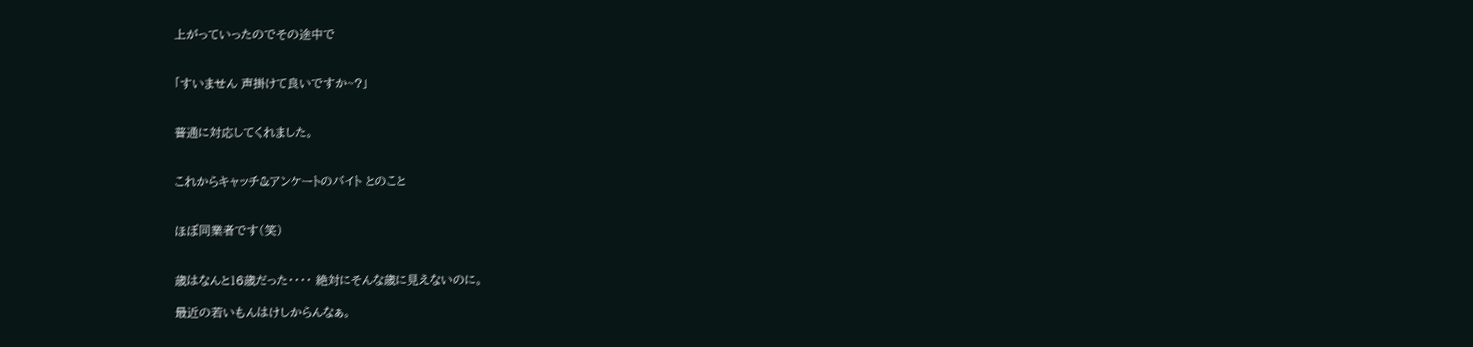上がっていったのでその途中で


「すいません 声掛けて良いですか~?」


普通に対応してくれました。


これからキャッチ&アンケートのバイト とのこと


ほぼ同業者です(笑)


歳はなんと16歳だった・・・・ 絶対にそんな歳に見えないのに。

最近の若いもんはけしからんなぁ。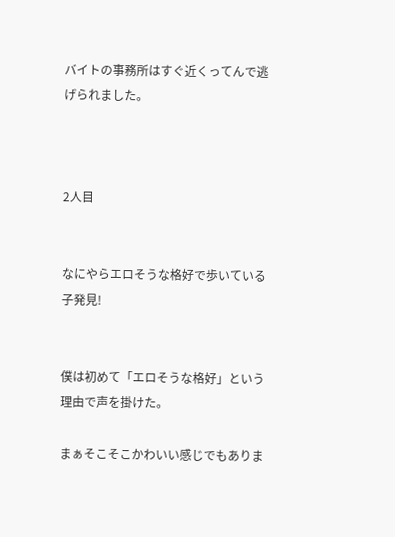バイトの事務所はすぐ近くってんで逃げられました。



2人目


なにやらエロそうな格好で歩いている子発見!


僕は初めて「エロそうな格好」という理由で声を掛けた。

まぁそこそこかわいい感じでもありま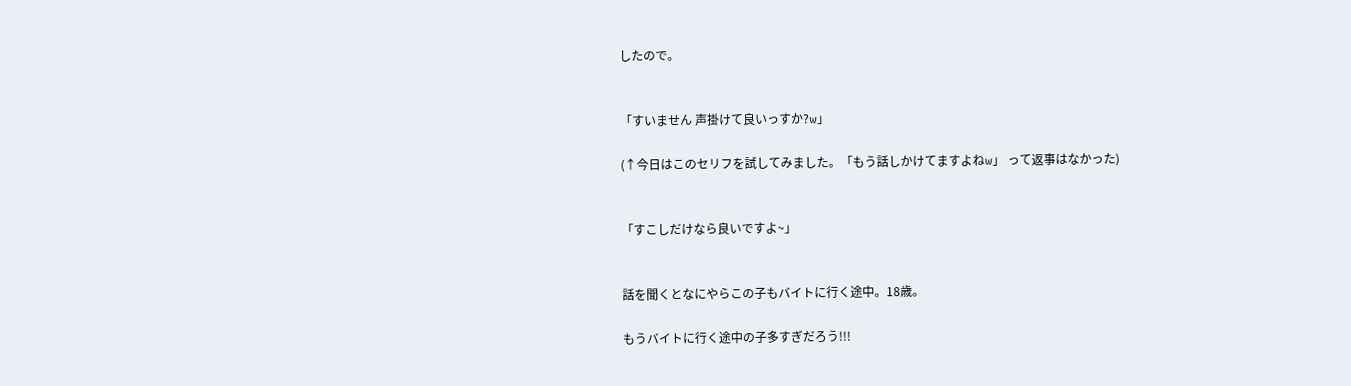したので。


「すいません 声掛けて良いっすか?w」

(↑今日はこのセリフを試してみました。「もう話しかけてますよねw」 って返事はなかった)


「すこしだけなら良いですよ~」


話を聞くとなにやらこの子もバイトに行く途中。18歳。

もうバイトに行く途中の子多すぎだろう!!!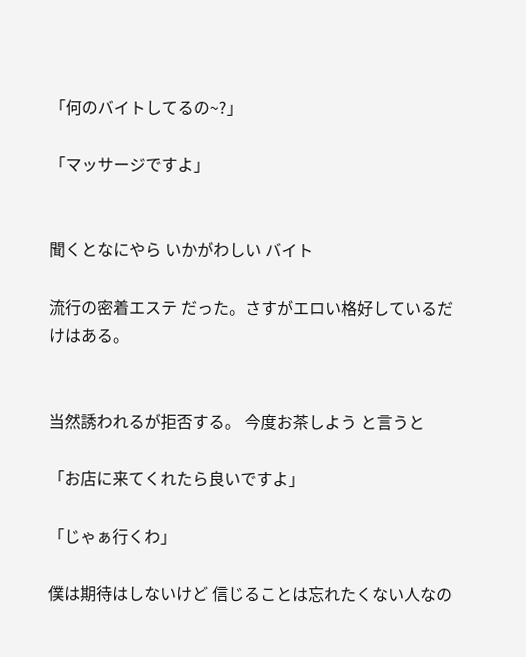「何のバイトしてるの~?」

「マッサージですよ」


聞くとなにやら いかがわしい バイト

流行の密着エステ だった。さすがエロい格好しているだけはある。


当然誘われるが拒否する。 今度お茶しよう と言うと

「お店に来てくれたら良いですよ」

「じゃぁ行くわ」

僕は期待はしないけど 信じることは忘れたくない人なの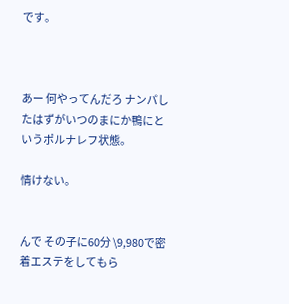です。



あー 何やってんだろ ナンパしたはずがいつのまにか鴨にというポルナレフ状態。

情けない。


んで その子に60分 \9,980で密着エステをしてもら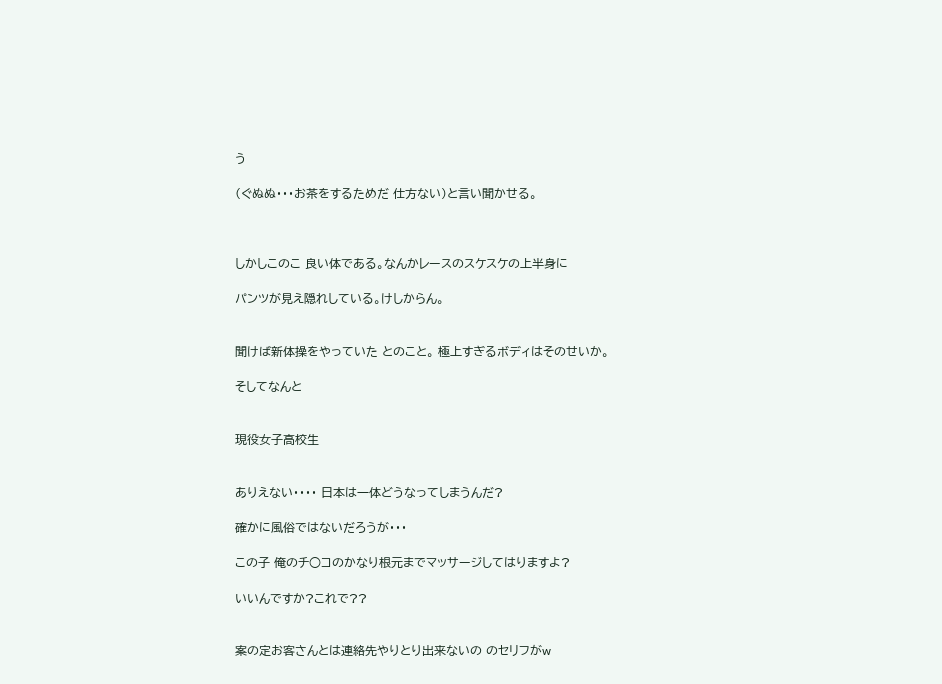う

(ぐぬぬ・・・お茶をするためだ 仕方ない)と言い聞かせる。



しかしこのこ 良い体である。なんかレースのスケスケの上半身に

パンツが見え隠れしている。けしからん。


聞けば新体操をやっていた とのこと。 極上すぎるボディはそのせいか。

そしてなんと


現役女子高校生


ありえない・・・・ 日本は一体どうなってしまうんだ?

確かに風俗ではないだろうが・・・

この子 俺のチ○コのかなり根元までマッサージしてはりますよ?

いいんですか?これで??


案の定お客さんとは連絡先やりとり出来ないの のセリフがw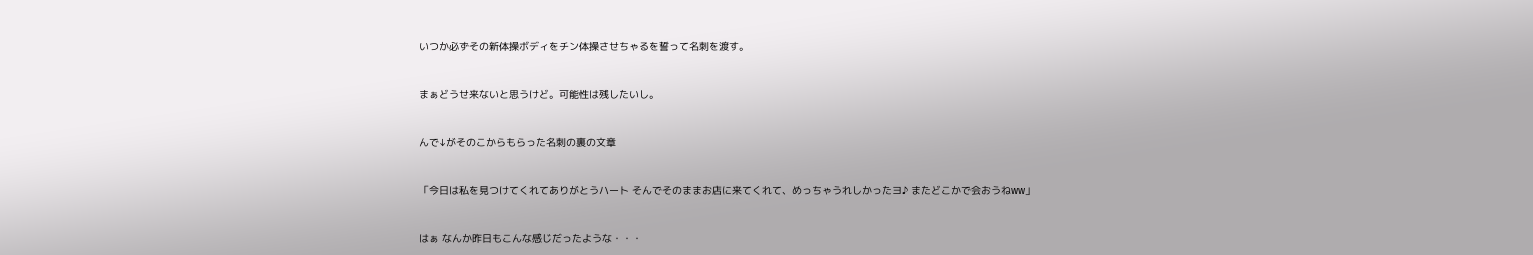いつか必ずその新体操ボディをチン体操させちゃるを誓って名刺を渡す。


まぁどうせ来ないと思うけど。可能性は残したいし。


んで↓がそのこからもらった名刺の裏の文章


「今日は私を見つけてくれてありがとうハート そんでそのままお店に来てくれて、めっちゃうれしかったヨ♪ またどこかで会おうねww」


はぁ なんか昨日もこんな感じだったような・・・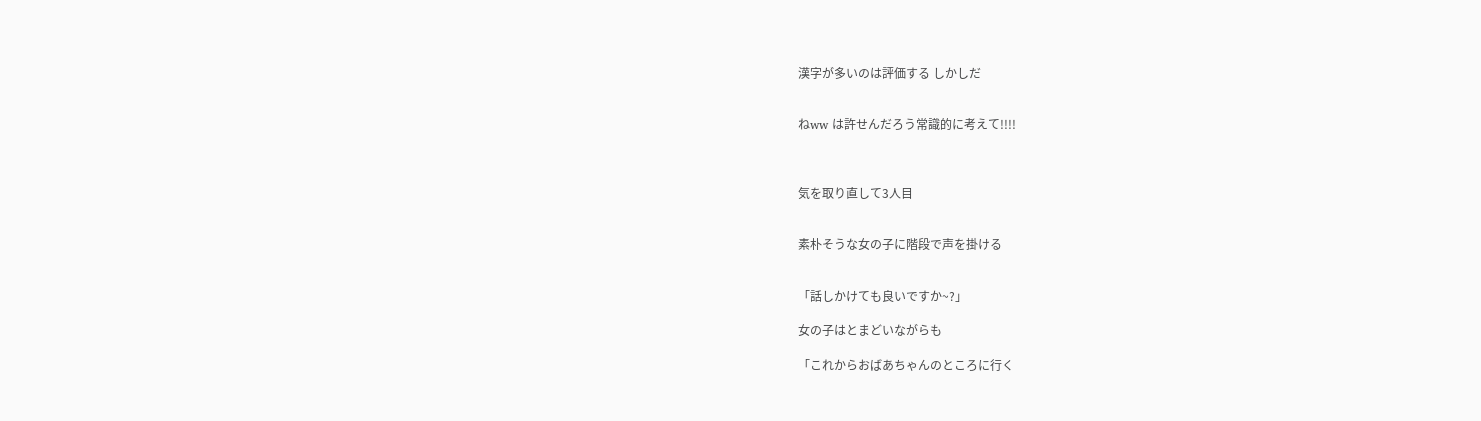漢字が多いのは評価する しかしだ


ねww は許せんだろう常識的に考えて!!!!



気を取り直して3人目


素朴そうな女の子に階段で声を掛ける


「話しかけても良いですか~?」

女の子はとまどいながらも

「これからおばあちゃんのところに行く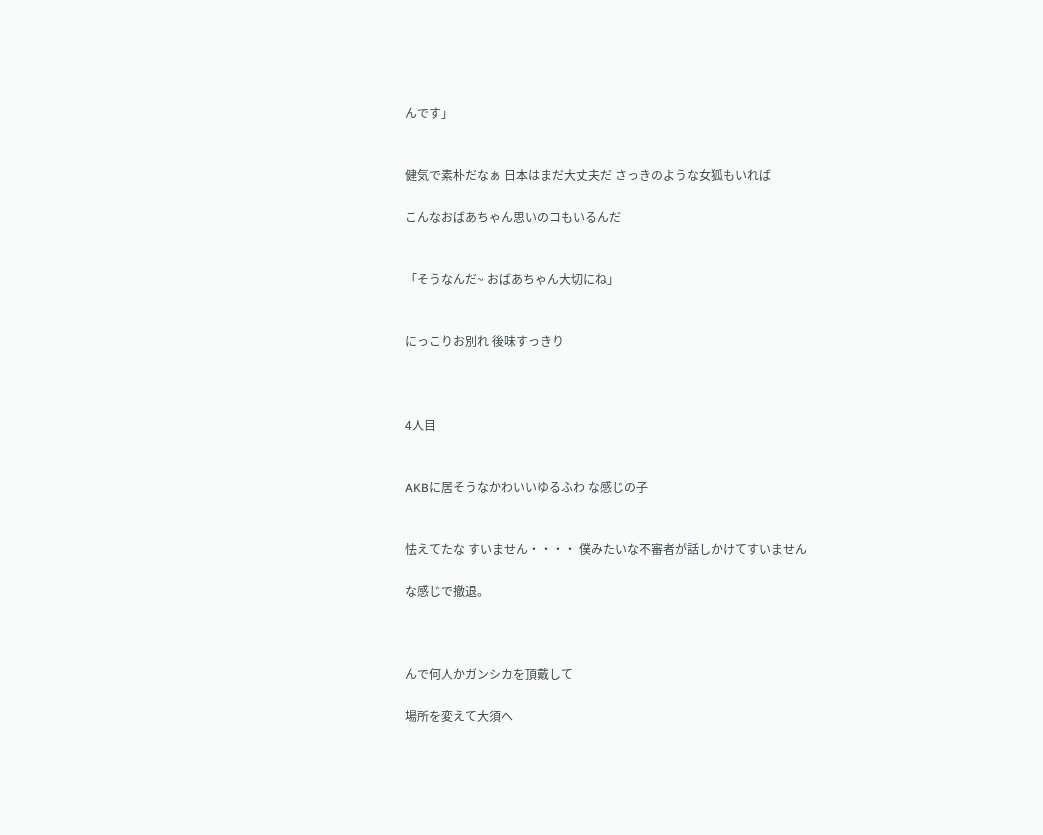んです」


健気で素朴だなぁ 日本はまだ大丈夫だ さっきのような女狐もいれば

こんなおばあちゃん思いのコもいるんだ


「そうなんだ~ おばあちゃん大切にね」


にっこりお別れ 後味すっきり



4人目


AKBに居そうなかわいいゆるふわ な感じの子


怯えてたな すいません・・・・ 僕みたいな不審者が話しかけてすいません

な感じで撤退。



んで何人かガンシカを頂戴して

場所を変えて大須へ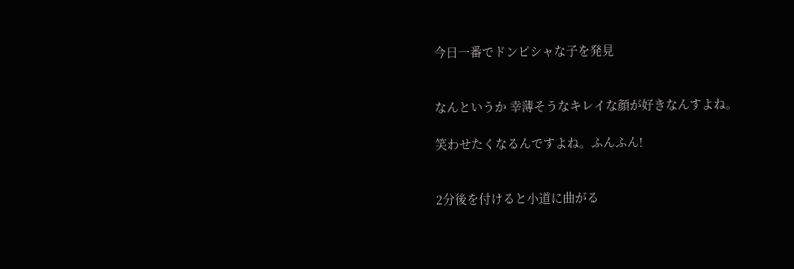今日一番でドンピシャな子を発見


なんというか 幸薄そうなキレイな顔が好きなんすよね。

笑わせたくなるんですよね。ふんふん!


2分後を付けると小道に曲がる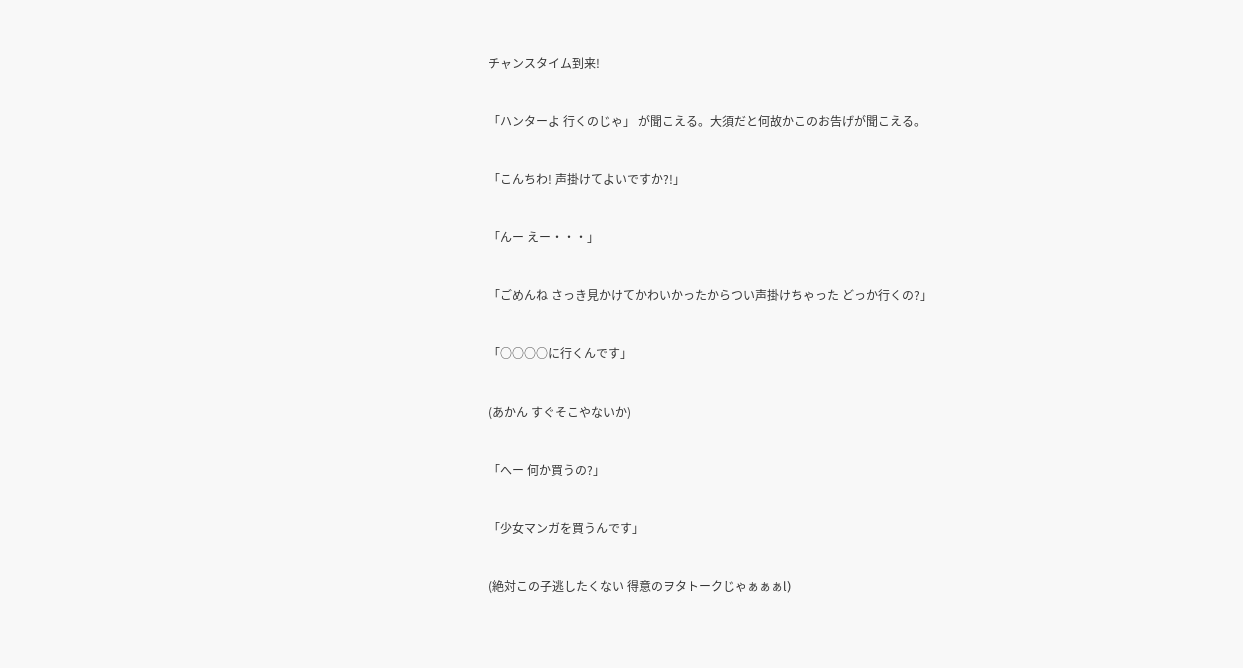チャンスタイム到来!


「ハンターよ 行くのじゃ」 が聞こえる。大須だと何故かこのお告げが聞こえる。


「こんちわ! 声掛けてよいですか?!」


「んー えー・・・」


「ごめんね さっき見かけてかわいかったからつい声掛けちゃった どっか行くの?」


「○○○○に行くんです」


(あかん すぐそこやないか)


「へー 何か買うの?」


「少女マンガを買うんです」


(絶対この子逃したくない 得意のヲタトークじゃぁぁぁl)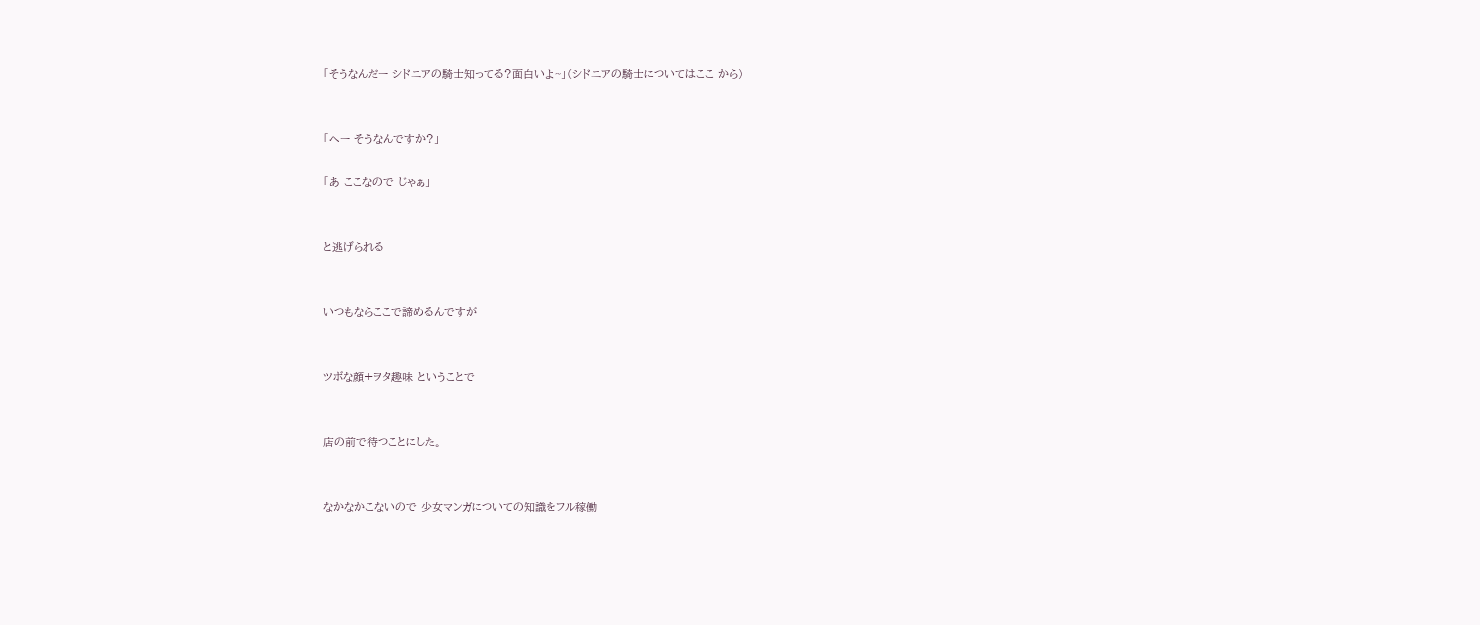「そうなんだー シドニアの騎士知ってる?面白いよ~」(シドニアの騎士についてはここ から)


「へー そうなんですか?」

「あ ここなので じゃぁ」


と逃げられる


いつもならここで諦めるんですが


ツボな顔+ヲタ趣味 ということで


店の前で待つことにした。


なかなかこないので 少女マンガについての知識をフル稼働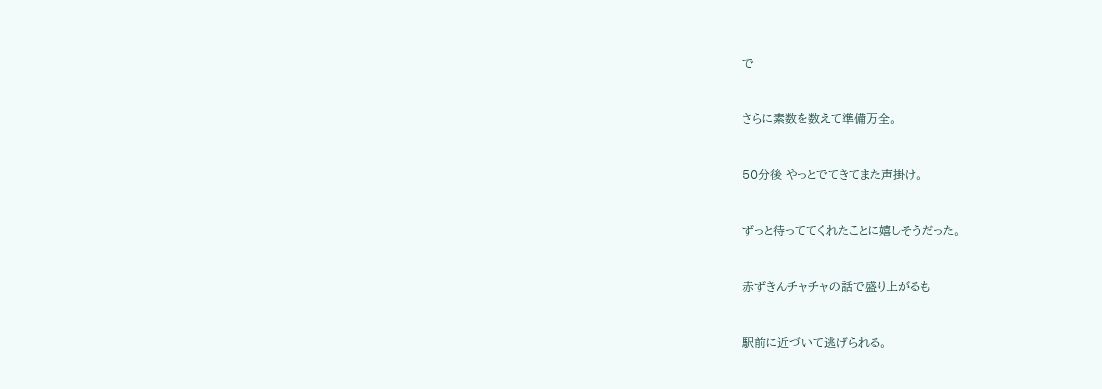で


さらに素数を数えて準備万全。


50分後 やっとでてきてまた声掛け。


ずっと待っててくれたことに嬉しそうだった。


赤ずきんチャチャの話で盛り上がるも


駅前に近づいて逃げられる。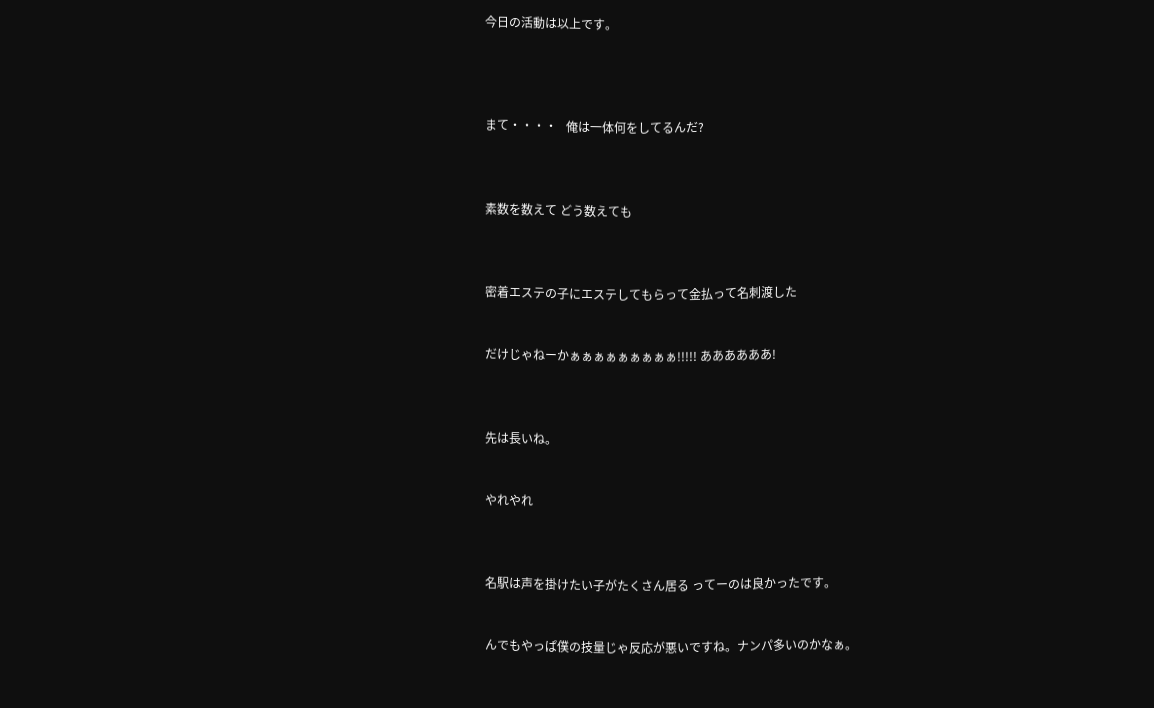今日の活動は以上です。




まて・・・・   俺は一体何をしてるんだ?



素数を数えて どう数えても



密着エステの子にエステしてもらって金払って名刺渡した


だけじゃねーかぁぁぁぁぁぁぁぁぁ!!!!! ああああああ!



先は長いね。


やれやれ



名駅は声を掛けたい子がたくさん居る ってーのは良かったです。


んでもやっぱ僕の技量じゃ反応が悪いですね。ナンパ多いのかなぁ。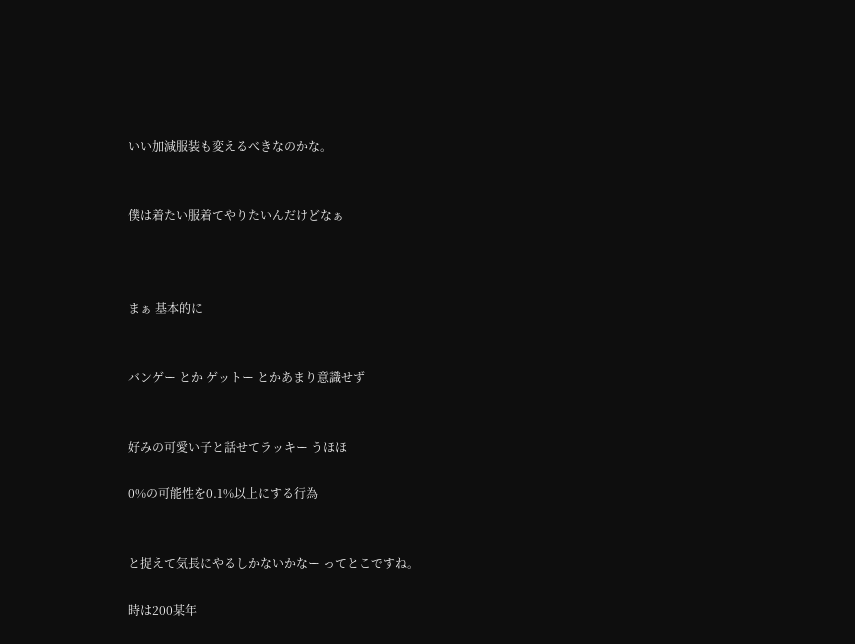いい加減服装も変えるべきなのかな。


僕は着たい服着てやりたいんだけどなぁ



まぁ 基本的に


バンゲー とか ゲットー とかあまり意識せず


好みの可愛い子と話せてラッキー うほほ

0%の可能性を0.1%以上にする行為


と捉えて気長にやるしかないかなー ってとこですね。

時は200某年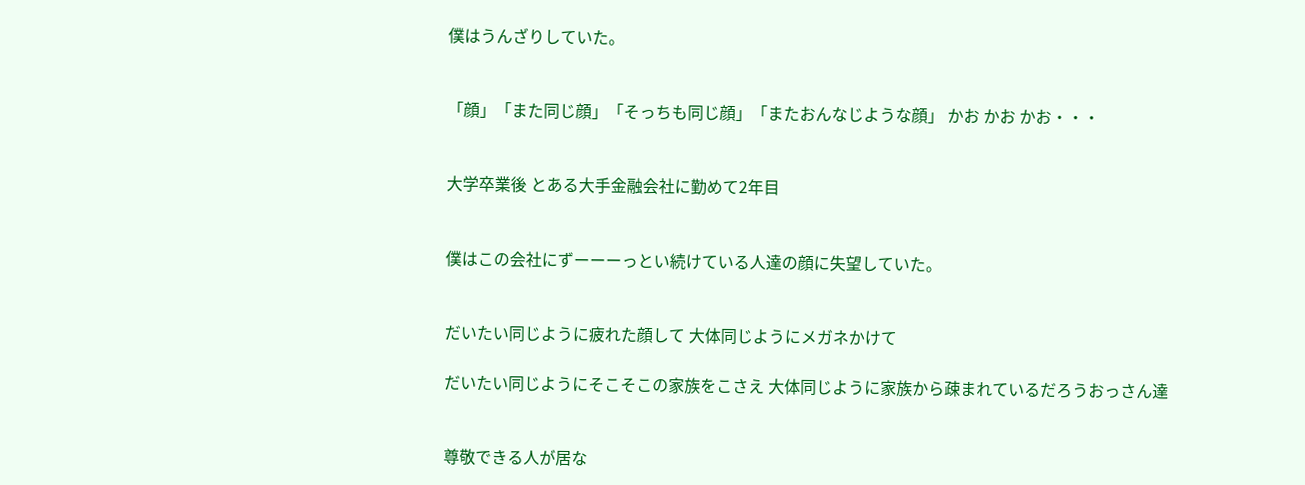僕はうんざりしていた。


「顔」「また同じ顔」「そっちも同じ顔」「またおんなじような顔」 かお かお かお・・・


大学卒業後 とある大手金融会社に勤めて2年目


僕はこの会社にずーーーっとい続けている人達の顔に失望していた。


だいたい同じように疲れた顔して 大体同じようにメガネかけて

だいたい同じようにそこそこの家族をこさえ 大体同じように家族から疎まれているだろうおっさん達


尊敬できる人が居な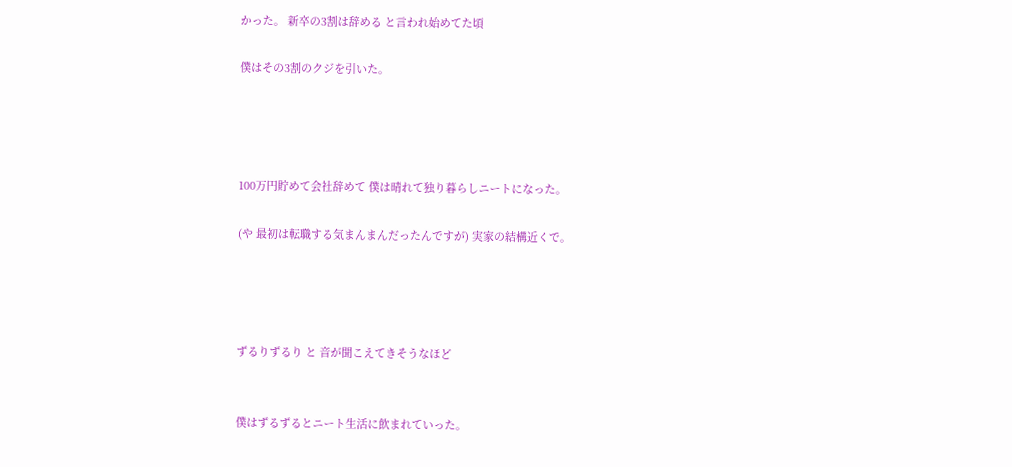かった。 新卒の3割は辞める と言われ始めてた頃

僕はその3割のクジを引いた。




100万円貯めて会社辞めて 僕は晴れて独り暮らしニートになった。

(や 最初は転職する気まんまんだったんですが) 実家の結構近くで。




ずるりずるり と 音が聞こえてきそうなほど


僕はずるずるとニート生活に飲まれていった。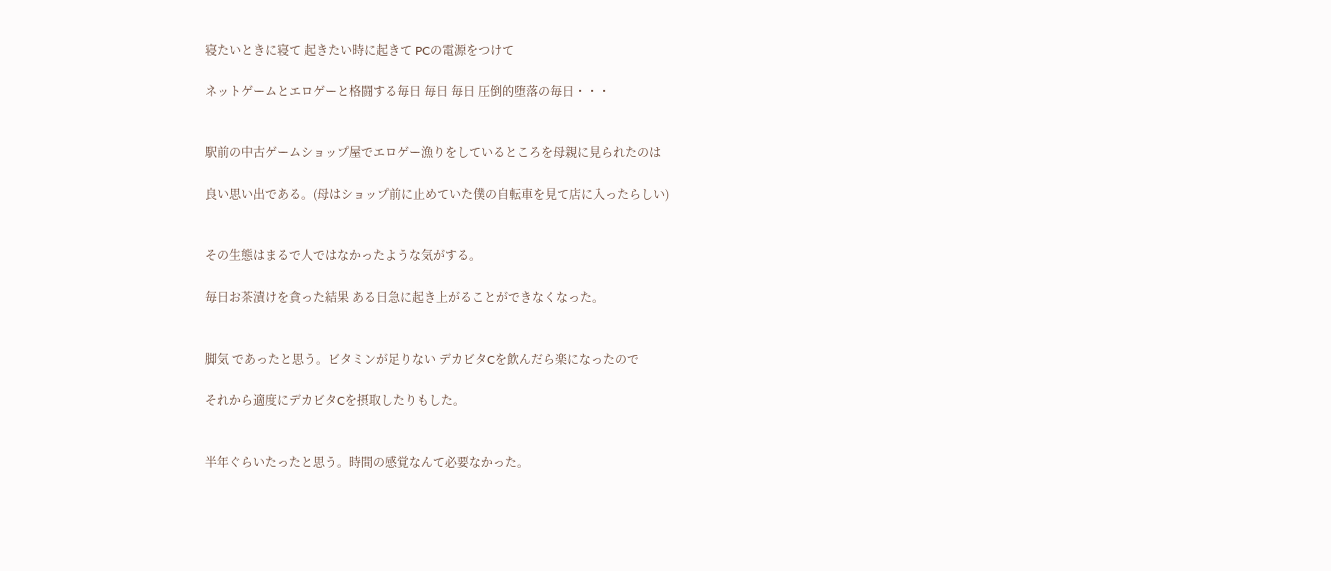寝たいときに寝て 起きたい時に起きて PCの電源をつけて

ネットゲームとエロゲーと格闘する毎日 毎日 毎日 圧倒的堕落の毎日・・・


駅前の中古ゲームショップ屋でエロゲー漁りをしているところを母親に見られたのは

良い思い出である。(母はショップ前に止めていた僕の自転車を見て店に入ったらしい)


その生態はまるで人ではなかったような気がする。

毎日お茶漬けを貪った結果 ある日急に起き上がることができなくなった。


脚気 であったと思う。ビタミンが足りない デカビタCを飲んだら楽になったので

それから適度にデカビタCを摂取したりもした。


半年ぐらいたったと思う。時間の感覚なんて必要なかった。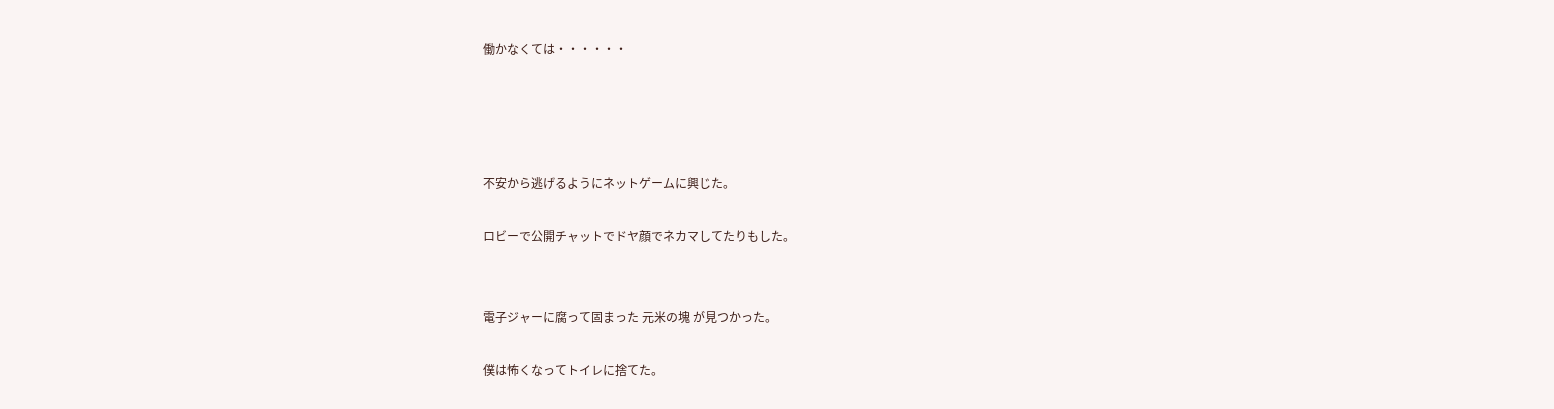働かなくては・・・・・・




不安から逃げるようにネットゲームに興じた。

ロビーで公開チャットでドヤ顔でネカマしてたりもした。


電子ジャーに腐って固まった 元米の塊 が見つかった。

僕は怖くなってトイレに捨てた。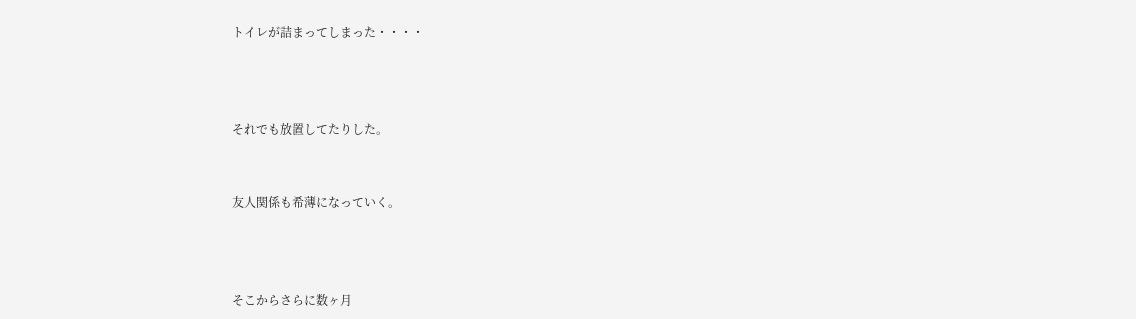トイレが詰まってしまった・・・・



それでも放置してたりした。


友人関係も希薄になっていく。



そこからさらに数ヶ月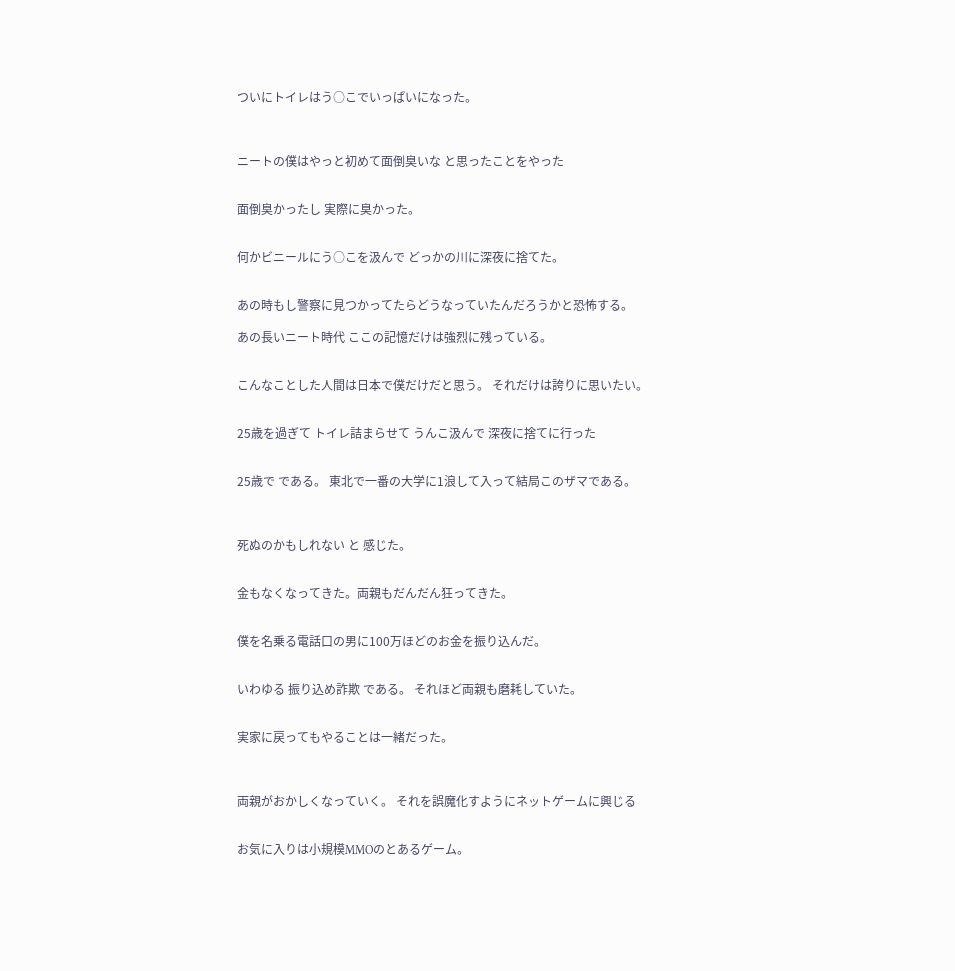ついにトイレはう○こでいっぱいになった。



ニートの僕はやっと初めて面倒臭いな と思ったことをやった


面倒臭かったし 実際に臭かった。


何かビニールにう○こを汲んで どっかの川に深夜に捨てた。


あの時もし警察に見つかってたらどうなっていたんだろうかと恐怖する。

あの長いニート時代 ここの記憶だけは強烈に残っている。


こんなことした人間は日本で僕だけだと思う。 それだけは誇りに思いたい。


25歳を過ぎて トイレ詰まらせて うんこ汲んで 深夜に捨てに行った


25歳で である。 東北で一番の大学に1浪して入って結局このザマである。



死ぬのかもしれない と 感じた。


金もなくなってきた。両親もだんだん狂ってきた。


僕を名乗る電話口の男に100万ほどのお金を振り込んだ。


いわゆる 振り込め詐欺 である。 それほど両親も磨耗していた。


実家に戻ってもやることは一緒だった。



両親がおかしくなっていく。 それを誤魔化すようにネットゲームに興じる


お気に入りは小規模MMOのとあるゲーム。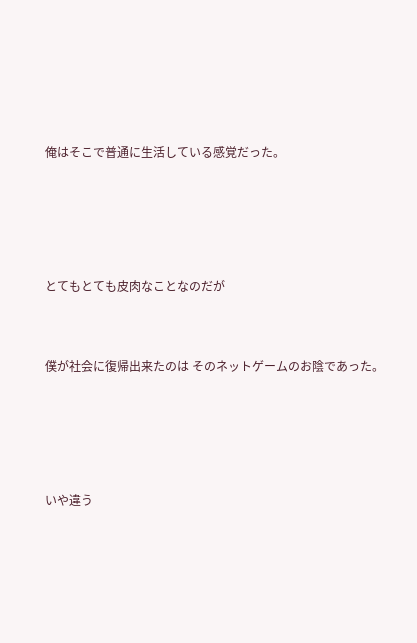俺はそこで普通に生活している感覚だった。




とてもとても皮肉なことなのだが


僕が社会に復帰出来たのは そのネットゲームのお陰であった。




いや違う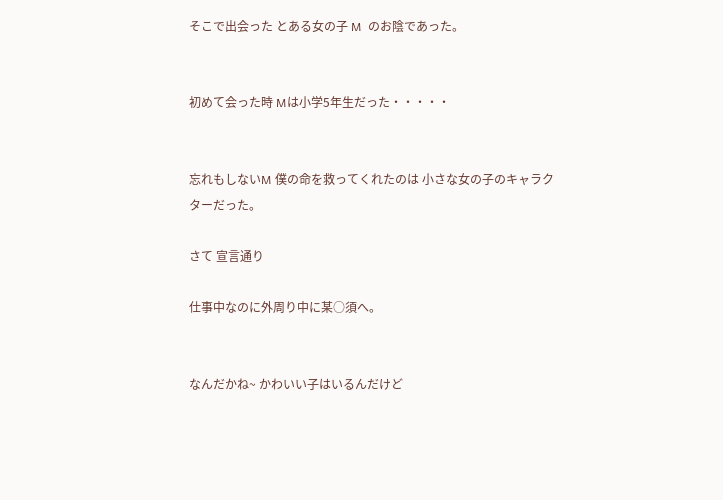そこで出会った とある女の子 M  のお陰であった。


初めて会った時 Mは小学5年生だった・・・・・


忘れもしないM 僕の命を救ってくれたのは 小さな女の子のキャラクターだった。

さて 宣言通り

仕事中なのに外周り中に某○須へ。


なんだかね~ かわいい子はいるんだけど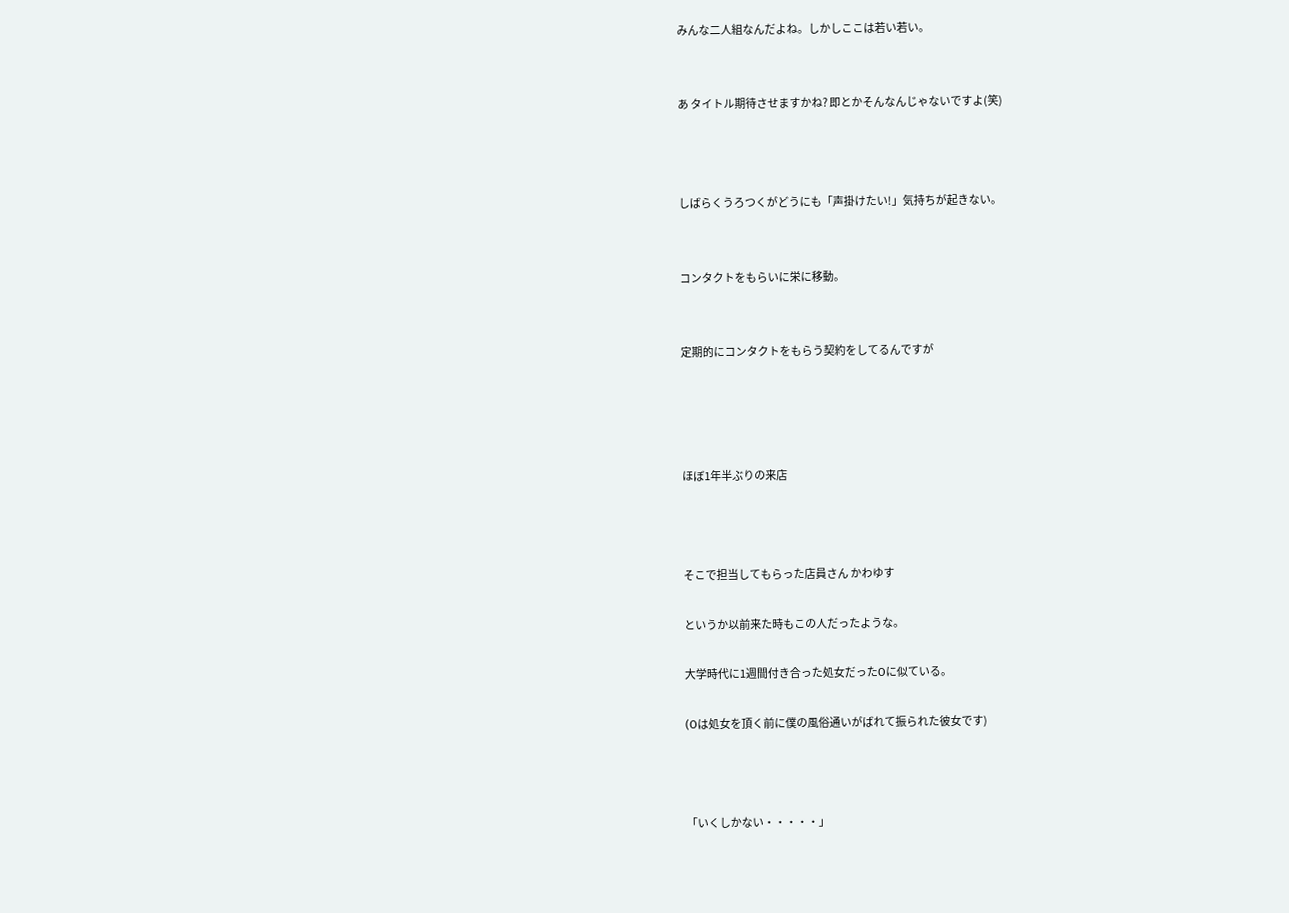みんな二人組なんだよね。しかしここは若い若い。


あ タイトル期待させますかね? 即とかそんなんじゃないですよ(笑)



しばらくうろつくがどうにも「声掛けたい!」気持ちが起きない。


コンタクトをもらいに栄に移動。


定期的にコンタクトをもらう契約をしてるんですが




ほぼ1年半ぶりの来店



そこで担当してもらった店員さん かわゆす

というか以前来た時もこの人だったような。

大学時代に1週間付き合った処女だったOに似ている。

(Oは処女を頂く前に僕の風俗通いがばれて振られた彼女です)



「いくしかない・・・・・」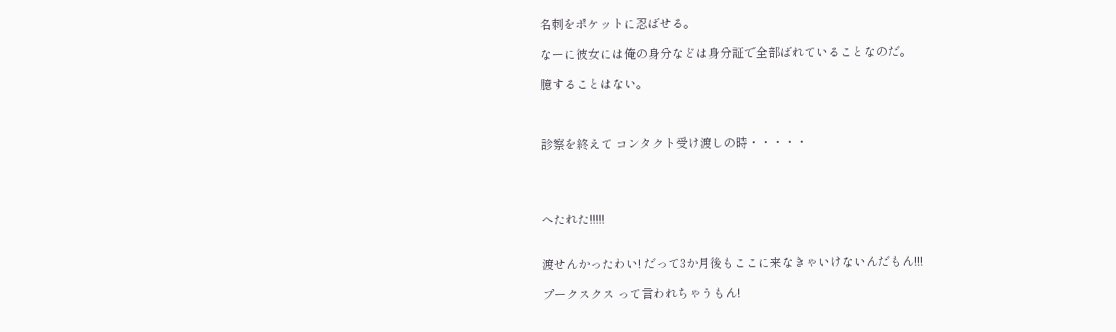名刺をポケットに忍ばせる。

なーに彼女には俺の身分などは身分証で全部ばれていることなのだ。

臆することはない。



診察を終えて コンタクト受け渡しの時・・・・・




へたれた!!!!!


渡せんかったわい! だって3か月後もここに来なきゃいけないんだもん!!!

プークスクス って言われちゃうもん!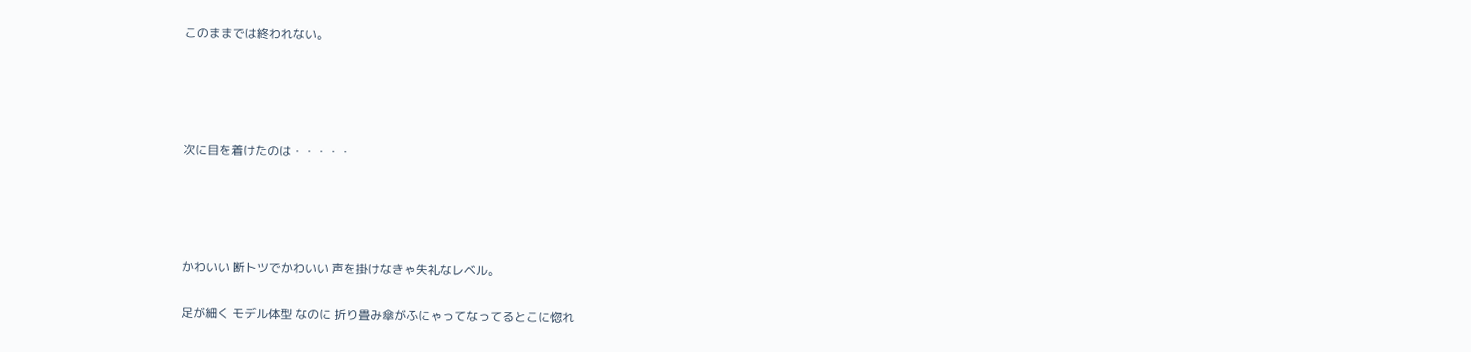このままでは終われない。




次に目を着けたのは・・・・・




かわいい 断トツでかわいい 声を掛けなきゃ失礼なレベル。

足が細く モデル体型 なのに 折り畳み傘がふにゃってなってるとこに惚れ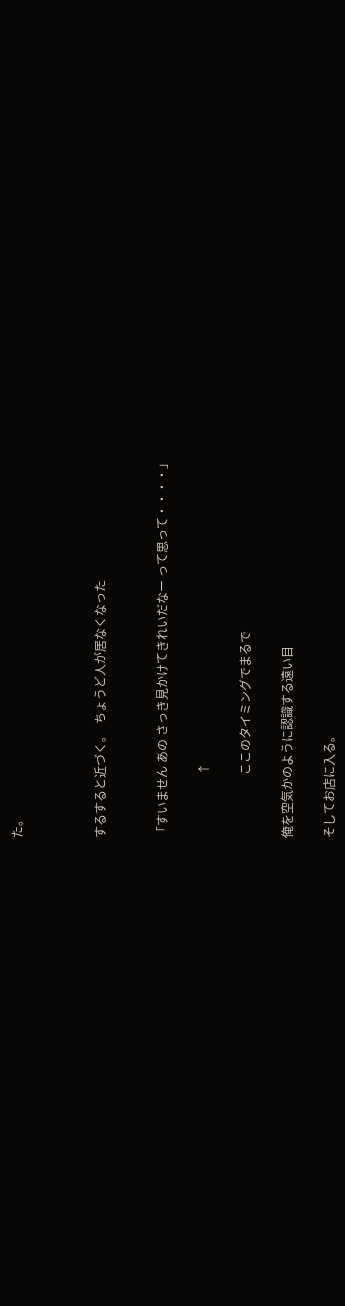た。



するすると近づく。  ちょうど人が居なくなった


「すいません あの さっき見かけてきれいだなー って思って・・・・」

                     ↑

                     ここのタイミングでまるで

俺を空気かのように認識する遠い目

そしてお店に入る。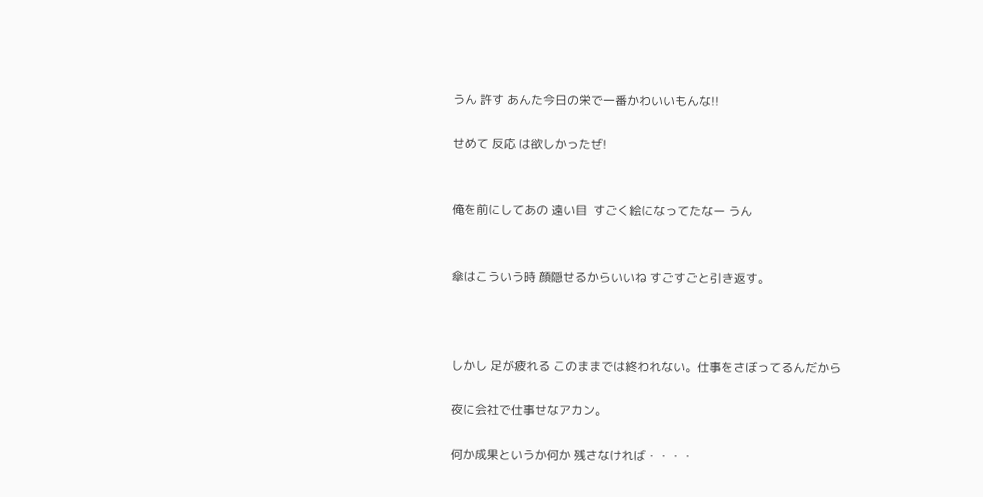うん 許す あんた今日の栄で一番かわいいもんな!!

せめて 反応 は欲しかったぜ!


俺を前にしてあの 遠い目  すごく絵になってたなー うん


傘はこういう時 顔隠せるからいいね すごすごと引き返す。



しかし 足が疲れる このままでは終われない。仕事をさぼってるんだから

夜に会社で仕事せなアカン。

何か成果というか何か 残さなければ・・・・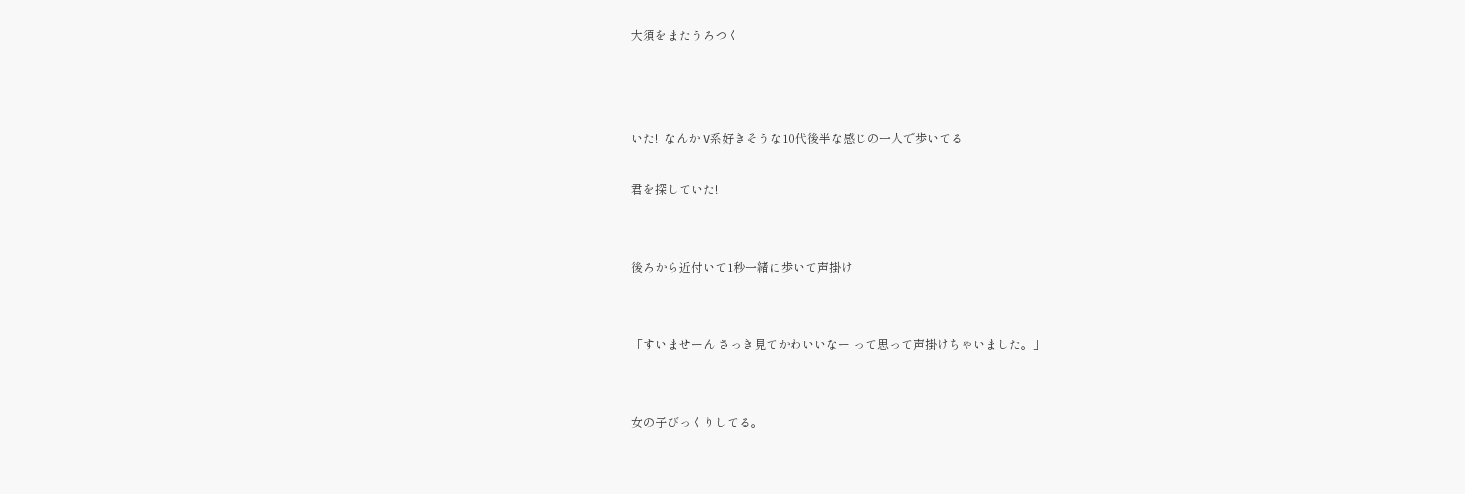大須をまたうろつく



いた!  なんか V系好きそうな10代後半な感じの一人で歩いてる

君を探していた!


後ろから近付いて1秒一緒に歩いて声掛け


「すいませーん さっき見てかわいいなー って思って声掛けちゃいました。」


女の子びっくりしてる。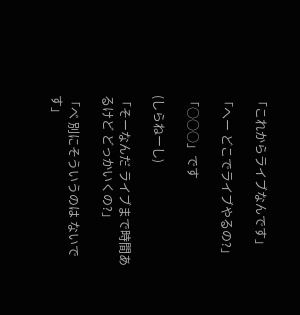「これからライブなんです」

「へー どこでライブやるの?」

「○○○」です

(しらねーし)

「そーなんだ ライブまで時間あるけど どっかいくの?」

「べ 別にそういうのは ないです」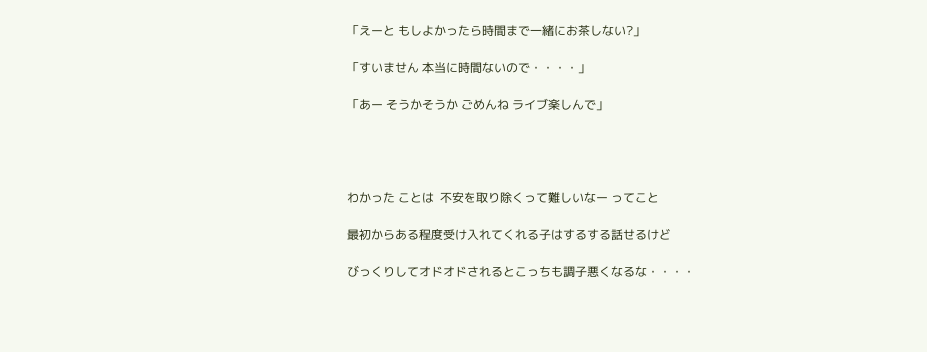「えーと もしよかったら時間まで一緒にお茶しない?」

「すいません 本当に時間ないので・・・・」

「あー そうかそうか ごめんね ライブ楽しんで」




わかった ことは  不安を取り除くって難しいなー ってこと

最初からある程度受け入れてくれる子はするする話せるけど

びっくりしてオドオドされるとこっちも調子悪くなるな・・・・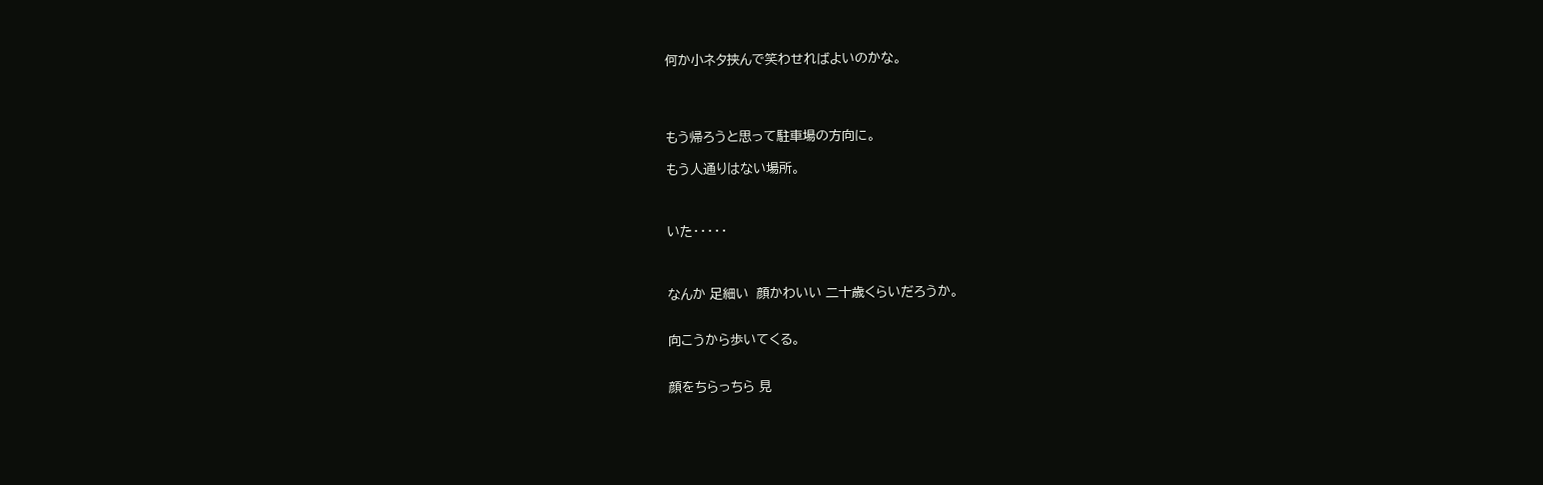何か小ネタ挟んで笑わせればよいのかな。




もう帰ろうと思って駐車場の方向に。

もう人通りはない場所。



いた・・・・・



なんか 足細い  顔かわいい 二十歳くらいだろうか。


向こうから歩いてくる。


顔をちらっちら 見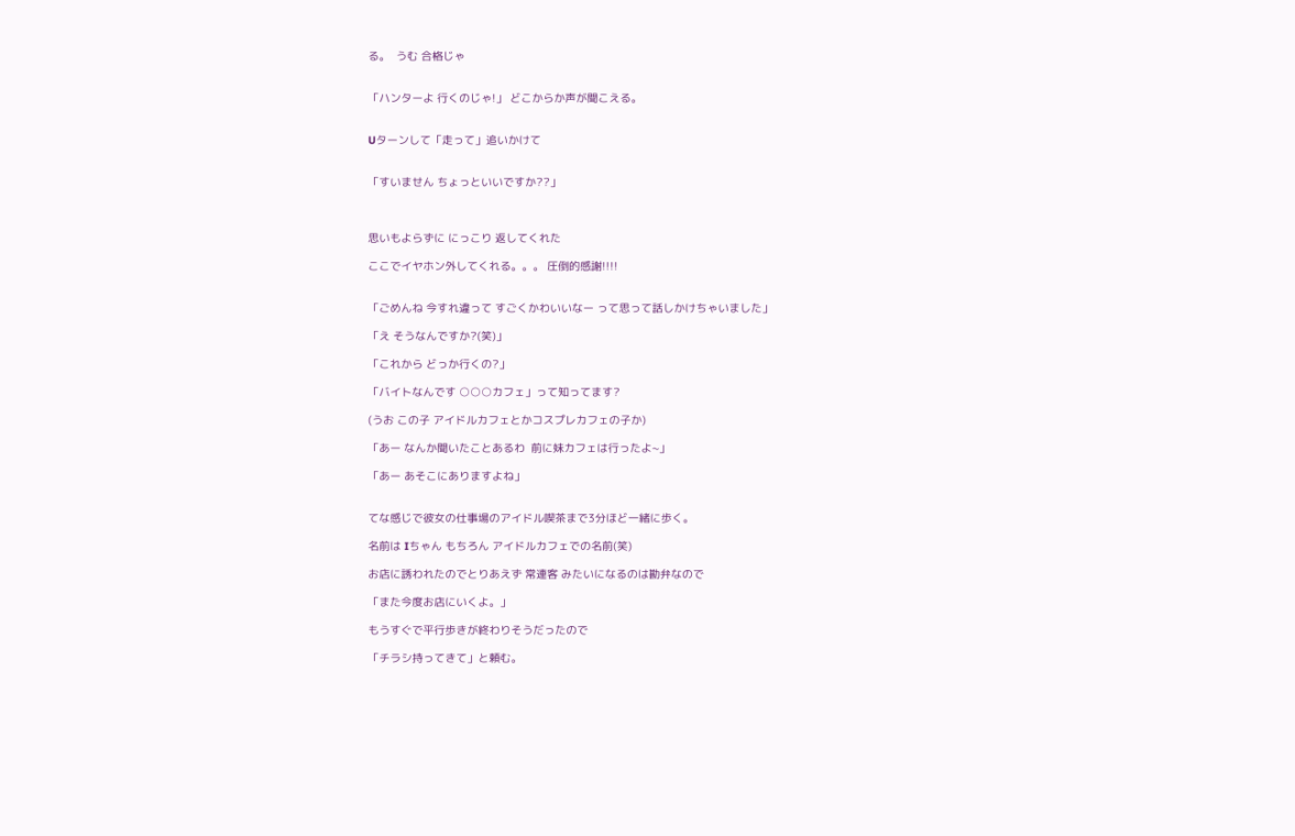る。  うむ 合格じゃ


「ハンターよ 行くのじゃ!」 どこからか声が聞こえる。


Uターンして「走って」追いかけて


「すいません ちょっといいですか??」



思いもよらずに にっこり 返してくれた

ここでイヤホン外してくれる。。。 圧倒的感謝!!!!


「ごめんね 今すれ違って すごくかわいいなー って思って話しかけちゃいました」

「え そうなんですか?(笑)」

「これから どっか行くの?」

「バイトなんです ○○○カフェ」って知ってます?

(うお この子 アイドルカフェとかコスプレカフェの子か)

「あー なんか聞いたことあるわ  前に妹カフェは行ったよ~」

「あー あそこにありますよね」


てな感じで彼女の仕事場のアイドル喫茶まで3分ほど一緒に歩く。

名前は Iちゃん もちろん アイドルカフェでの名前(笑)

お店に誘われたのでとりあえず 常連客 みたいになるのは勘弁なので

「また今度お店にいくよ。」

もうすぐで平行歩きが終わりそうだったので

「チラシ持ってきて」と頼む。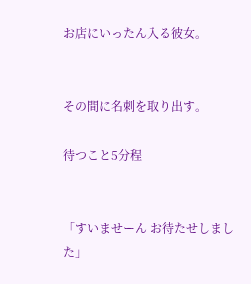お店にいったん入る彼女。


その間に名刺を取り出す。

待つこと5分程


「すいませーん お待たせしました」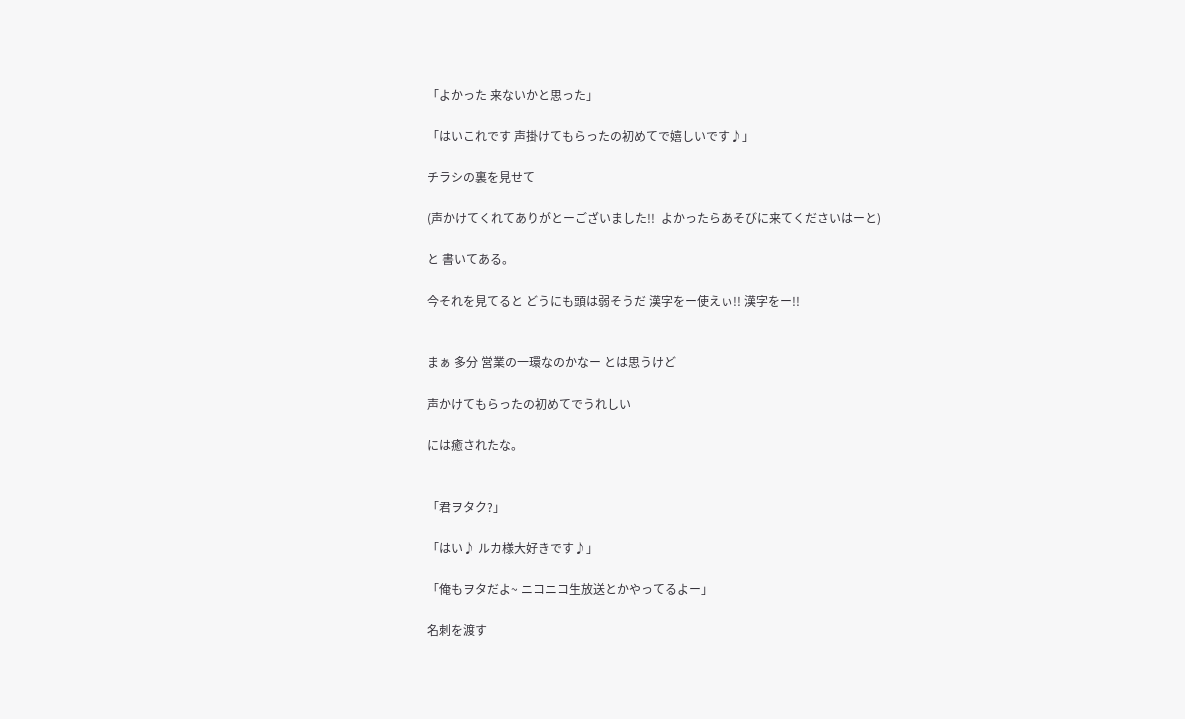「よかった 来ないかと思った」

「はいこれです 声掛けてもらったの初めてで嬉しいです♪」

チラシの裏を見せて

(声かけてくれてありがとーございました!!  よかったらあそびに来てくださいはーと)

と 書いてある。

今それを見てると どうにも頭は弱そうだ 漢字をー使えぃ!! 漢字をー!!


まぁ 多分 営業の一環なのかなー とは思うけど

声かけてもらったの初めてでうれしい

には癒されたな。


「君ヲタク?」

「はい♪ ルカ様大好きです♪」

「俺もヲタだよ~ ニコニコ生放送とかやってるよー」

名刺を渡す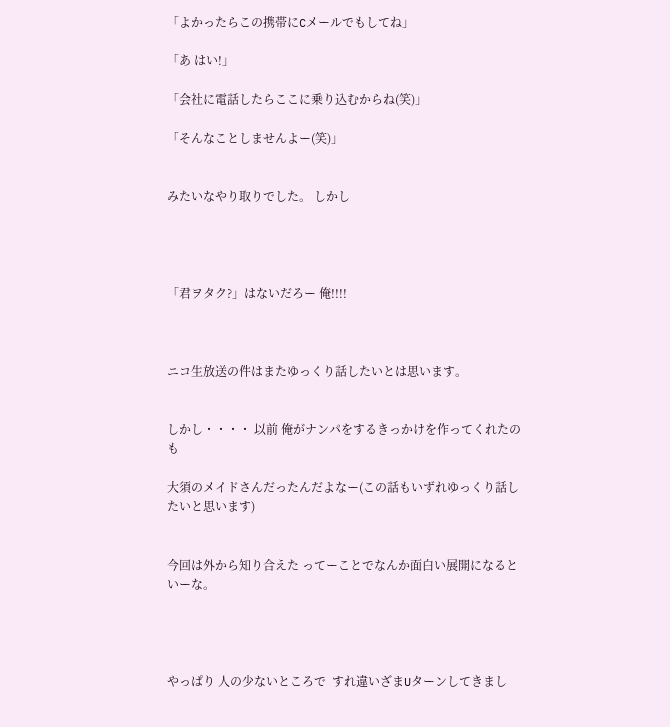「よかったらこの携帯にCメールでもしてね」

「あ はい!」

「会社に電話したらここに乗り込むからね(笑)」

「そんなことしませんよー(笑)」


みたいなやり取りでした。 しかし




「君ヲタク?」はないだろー 俺!!!!



ニコ生放送の件はまたゆっくり話したいとは思います。


しかし・・・・ 以前 俺がナンパをするきっかけを作ってくれたのも

大須のメイドさんだったんだよなー(この話もいずれゆっくり話したいと思います)


今回は外から知り合えた ってーことでなんか面白い展開になるといーな。




やっぱり 人の少ないところで  すれ違いざまUターンしてきまし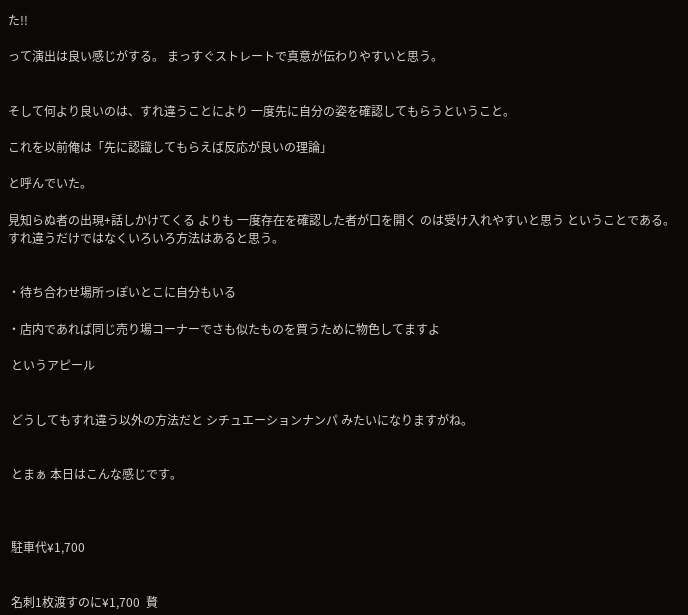た!!

って演出は良い感じがする。 まっすぐストレートで真意が伝わりやすいと思う。


そして何より良いのは、すれ違うことにより 一度先に自分の姿を確認してもらうということ。

これを以前俺は「先に認識してもらえば反応が良いの理論」

と呼んでいた。

見知らぬ者の出現+話しかけてくる よりも 一度存在を確認した者が口を開く のは受け入れやすいと思う ということである。 すれ違うだけではなくいろいろ方法はあると思う。


・待ち合わせ場所っぽいとこに自分もいる

・店内であれば同じ売り場コーナーでさも似たものを買うために物色してますよ

 というアピール


 どうしてもすれ違う以外の方法だと シチュエーションナンパ みたいになりますがね。


 とまぁ 本日はこんな感じです。



 駐車代¥1,700


 名刺1枚渡すのに¥1,700  贅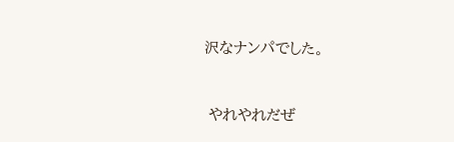沢なナンパでした。


 やれやれだぜ